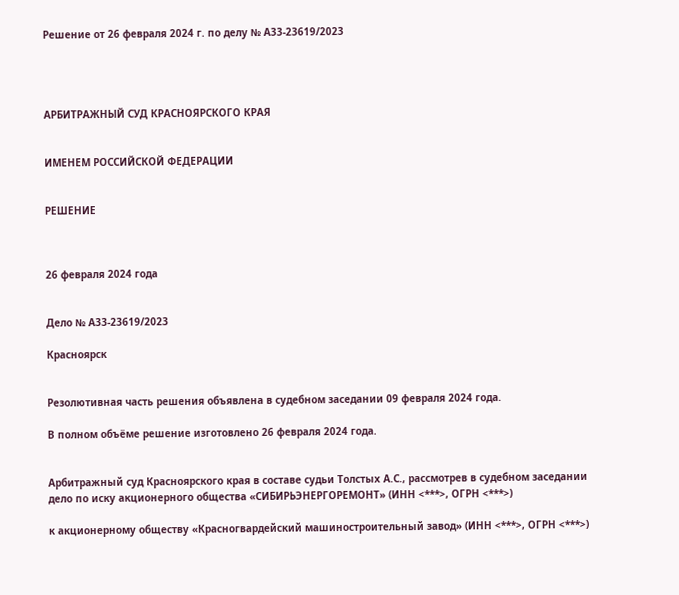Решение от 26 февраля 2024 г. по делу № А33-23619/2023




АРБИТРАЖНЫЙ СУД КРАСНОЯРСКОГО КРАЯ


ИМЕНЕМ РОССИЙСКОЙ ФЕДЕРАЦИИ


РЕШЕНИЕ



26 февраля 2024 года


Дело № А33-23619/2023

Красноярск


Резолютивная часть решения объявлена в судебном заседании 09 февраля 2024 года.

В полном объёме решение изготовлено 26 февраля 2024 года.


Арбитражный суд Красноярского края в составе судьи Толстых А.С., рассмотрев в судебном заседании дело по иску акционерного общества «СИБИРЬЭНЕРГОРЕМОНТ» (ИНН <***>, ОГРН <***>)

к акционерному обществу «Красногвардейский машиностроительный завод» (ИНН <***>, ОГРН <***>)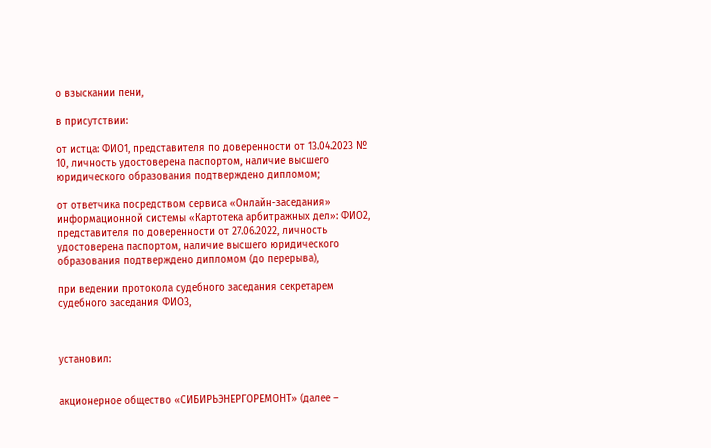о взыскании пени,

в присутствии:

от истца: ФИО1, представителя по доверенности от 13.04.2023 № 10, личность удостоверена паспортом, наличие высшего юридического образования подтверждено дипломом;

от ответчика посредством сервиса «Онлайн-заседания» информационной системы «Картотека арбитражных дел»: ФИО2, представителя по доверенности от 27.06.2022, личность удостоверена паспортом, наличие высшего юридического образования подтверждено дипломом (до перерыва),

при ведении протокола судебного заседания секретарем судебного заседания ФИО3,



установил:


акционерное общество «СИБИРЬЭНЕРГОРЕМОНТ» (далее –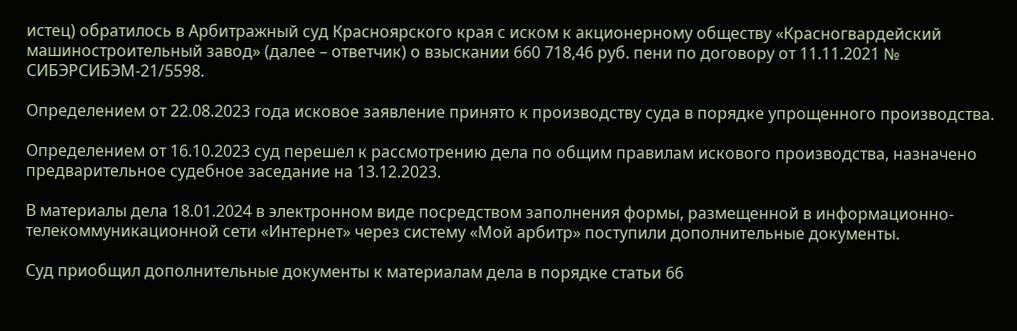истец) обратилось в Арбитражный суд Красноярского края с иском к акционерному обществу «Красногвардейский машиностроительный завод» (далее – ответчик) о взыскании 660 718,46 руб. пени по договору от 11.11.2021 № СИБЭРСИБЭМ-21/5598.

Определением от 22.08.2023 года исковое заявление принято к производству суда в порядке упрощенного производства.

Определением от 16.10.2023 суд перешел к рассмотрению дела по общим правилам искового производства, назначено предварительное судебное заседание на 13.12.2023.

В материалы дела 18.01.2024 в электронном виде посредством заполнения формы, размещенной в информационно-телекоммуникационной сети «Интернет» через систему «Мой арбитр» поступили дополнительные документы.

Суд приобщил дополнительные документы к материалам дела в порядке статьи 66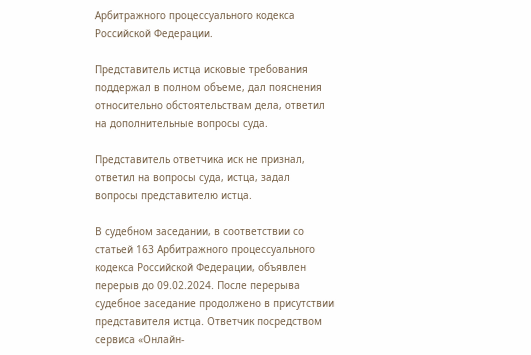Арбитражного процессуального кодекса Российской Федерации.

Представитель истца исковые требования поддержал в полном объеме, дал пояснения относительно обстоятельствам дела, ответил на дополнительные вопросы суда.

Представитель ответчика иск не признал, ответил на вопросы суда, истца, задал вопросы представителю истца.

В судебном заседании, в соответствии со статьей 163 Арбитражного процессуального кодекса Российской Федерации, объявлен перерыв до 09.02.2024. После перерыва судебное заседание продолжено в присутствии представителя истца. Ответчик посредством сервиса «Онлайн-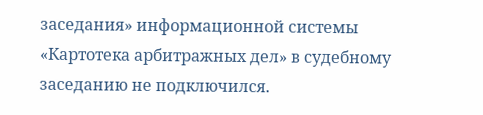заседания» информационной системы «Картотека арбитражных дел» в судебному заседанию не подключился.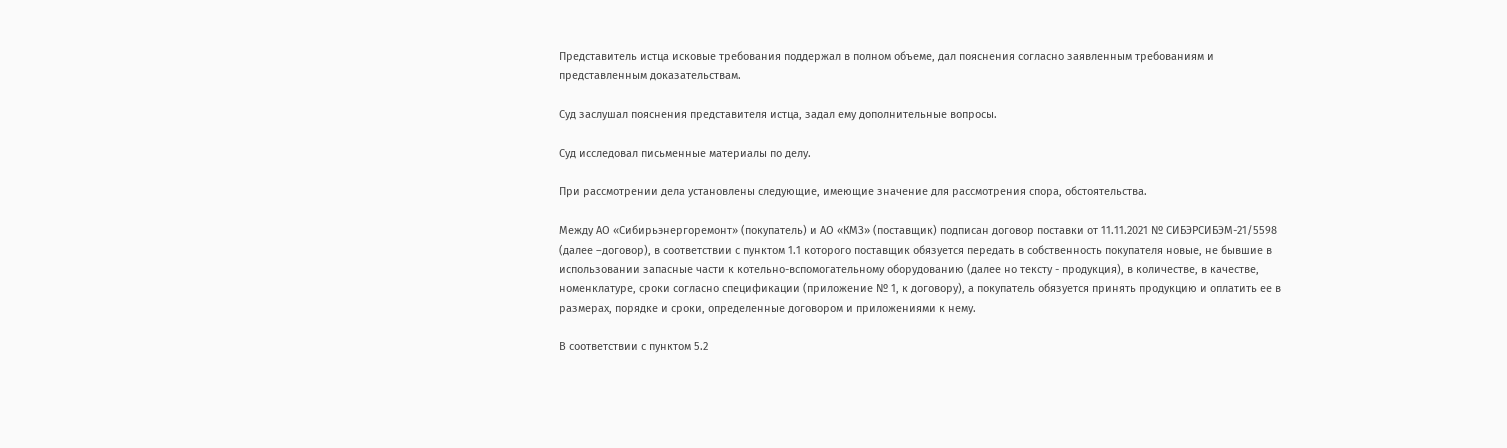Представитель истца исковые требования поддержал в полном объеме, дал пояснения согласно заявленным требованиям и представленным доказательствам.

Суд заслушал пояснения представителя истца, задал ему дополнительные вопросы.

Суд исследовал письменные материалы по делу.

При рассмотрении дела установлены следующие, имеющие значение для рассмотрения спора, обстоятельства.

Между АО «Сибирьэнергоремонт» (покупатель) и АО «КМЗ» (поставщик) подписан договор поставки от 11.11.2021 № СИБЭРСИБЭМ-21/5598 (далее –договор), в соответствии с пунктом 1.1 которого поставщик обязуется передать в собственность покупателя новые, не бывшие в использовании запасные части к котельно-вспомогательному оборудованию (далее но тексту - продукция), в количестве, в качестве, номенклатуре, сроки согласно спецификации (приложение № 1, к договору), а покупатель обязуется принять продукцию и оплатить ее в размерах, порядке и сроки, определенные договором и приложениями к нему.

В соответствии с пунктом 5.2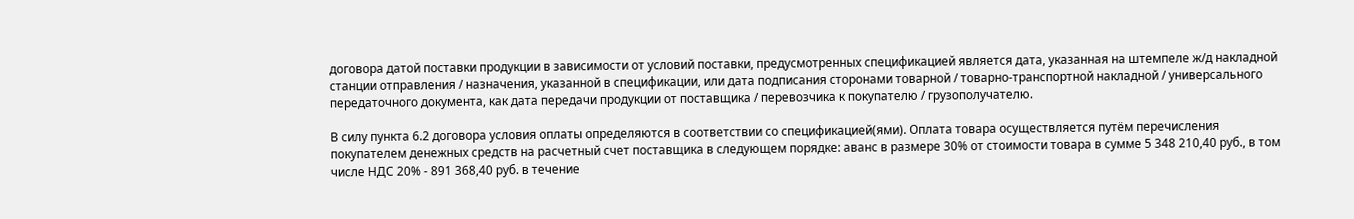договора датой поставки продукции в зависимости от условий поставки, предусмотренных спецификацией является дата, указанная на штемпеле ж/д накладной станции отправления / назначения, указанной в спецификации, или дата подписания сторонами товарной / товарно-транспортной накладной / универсального передаточного документа, как дата передачи продукции от поставщика / перевозчика к покупателю / грузополучателю.

В силу пункта 6.2 договора условия оплаты определяются в соответствии со спецификацией(ями). Оплата товара осуществляется путём перечисления покупателем денежных средств на расчетный счет поставщика в следующем порядке: аванс в размере 30% от стоимости товара в сумме 5 348 210,40 руб., в том числе НДС 20% - 891 368,40 руб. в течение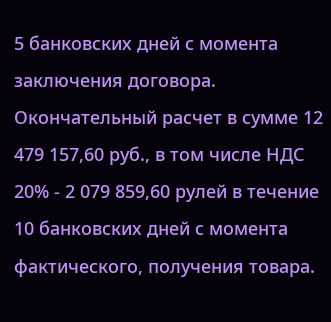5 банковских дней с момента заключения договора. Окончательный расчет в сумме 12 479 157,60 руб., в том числе НДС 20% - 2 079 859,60 рулей в течение 10 банковских дней с момента фактического, получения товара.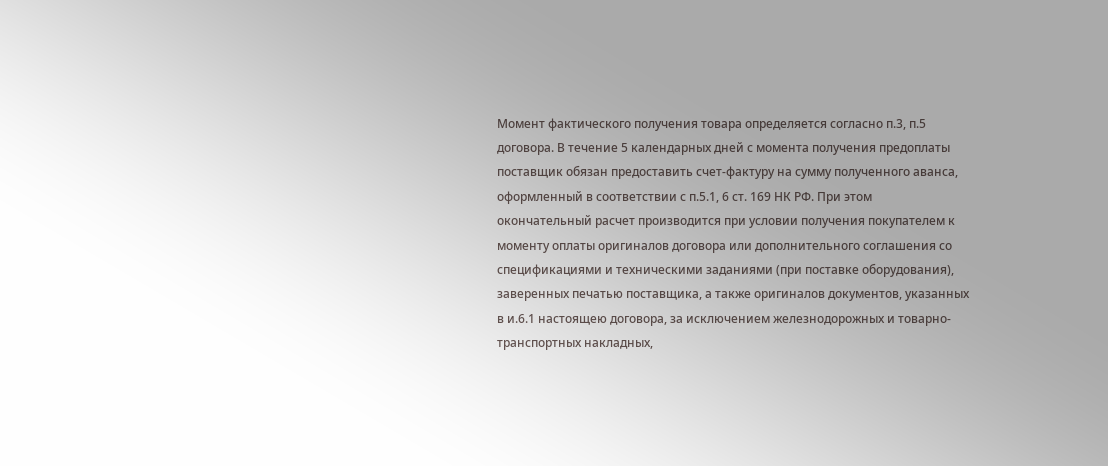Момент фактического получения товара определяется согласно п.3, п.5 договора. В течение 5 календарных дней с момента получения предоплаты поставщик обязан предоставить счет-фактуру на сумму полученного аванса, оформленный в соответствии с п.5.1, 6 ст. 169 НК РФ. При этом окончательный расчет производится при условии получения покупателем к моменту оплаты оригиналов договора или дополнительного соглашения со спецификациями и техническими заданиями (при поставке оборудования), заверенных печатью поставщика, а также оригиналов документов, указанных в и.6.1 настоящею договора, за исключением железнодорожных и товарно-транспортных накладных,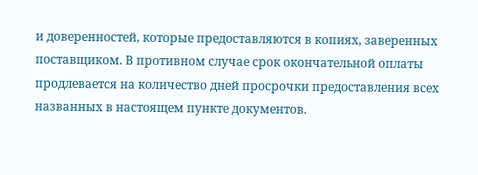и доверенностей, которые предоставляются в копиях, заверенных поставщиком. В противном случае срок окончательной оплаты продлевается на количество дней просрочки предоставления всех названных в настоящем пункте документов.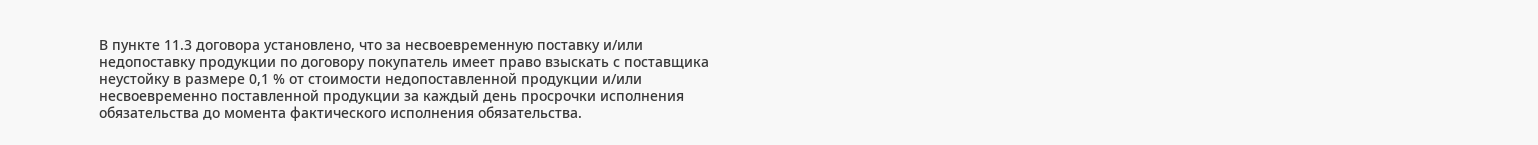В пункте 11.3 договора установлено, что за несвоевременную поставку и/или недопоставку продукции по договору покупатель имеет право взыскать с поставщика неустойку в размере 0,1 % от стоимости недопоставленной продукции и/или несвоевременно поставленной продукции за каждый день просрочки исполнения обязательства до момента фактического исполнения обязательства.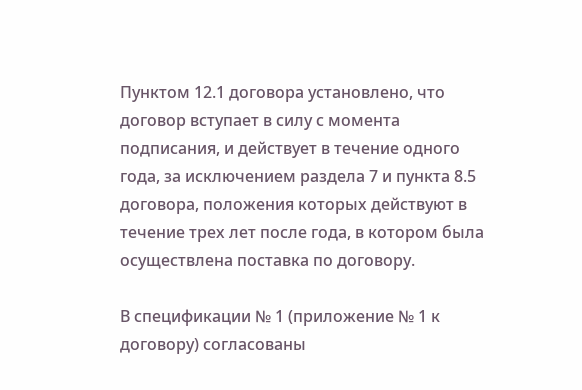Пунктом 12.1 договора установлено, что договор вступает в силу с момента подписания, и действует в течение одного года, за исключением раздела 7 и пункта 8.5 договора, положения которых действуют в течение трех лет после года, в котором была осуществлена поставка по договору.

В спецификации № 1 (приложение № 1 к договору) согласованы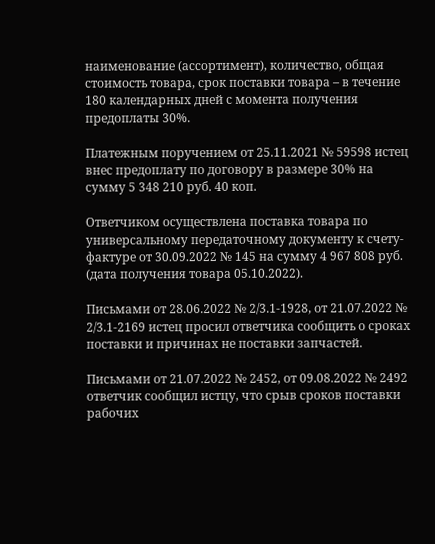наименование (ассортимент), количество, общая стоимость товара, срок поставки товара – в течение 180 календарных дней с момента получения предоплаты 30%.

Платежным поручением от 25.11.2021 № 59598 истец внес предоплату по договору в размере 30% на сумму 5 348 210 руб. 40 коп.

Ответчиком осуществлена поставка товара по универсальному передаточному документу к счету-фактуре от 30.09.2022 № 145 на сумму 4 967 808 руб. (дата получения товара 05.10.2022).

Письмами от 28.06.2022 № 2/3.1-1928, от 21.07.2022 № 2/3.1-2169 истец просил ответчика сообщить о сроках поставки и причинах не поставки запчастей.

Письмами от 21.07.2022 № 2452, от 09.08.2022 № 2492 ответчик сообщил истцу, что срыв сроков поставки рабочих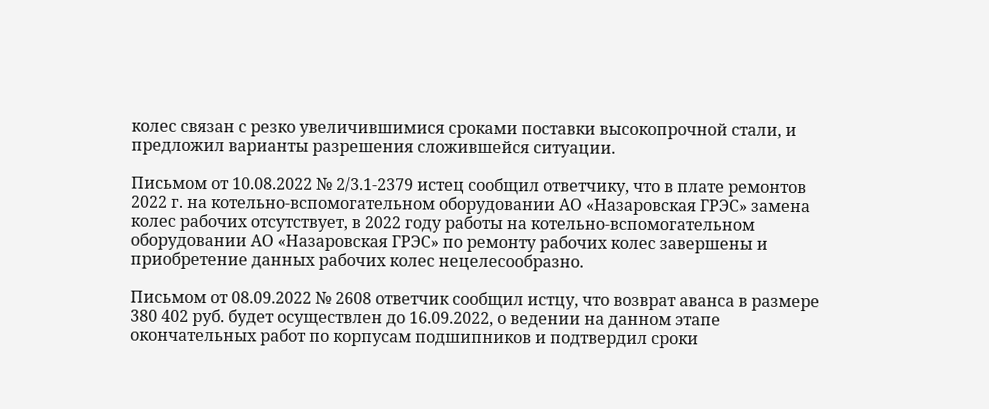колес связан с резко увеличившимися сроками поставки высокопрочной стали, и предложил варианты разрешения сложившейся ситуации.

Письмом от 10.08.2022 № 2/3.1-2379 истец сообщил ответчику, что в плате ремонтов 2022 г. на котельно-вспомогательном оборудовании АО «Назаровская ГРЭС» замена колес рабочих отсутствует, в 2022 году работы на котельно-вспомогательном оборудовании АО «Назаровская ГРЭС» по ремонту рабочих колес завершены и приобретение данных рабочих колес нецелесообразно.

Письмом от 08.09.2022 № 2608 ответчик сообщил истцу, что возврат аванса в размере 380 402 руб. будет осуществлен до 16.09.2022, о ведении на данном этапе окончательных работ по корпусам подшипников и подтвердил сроки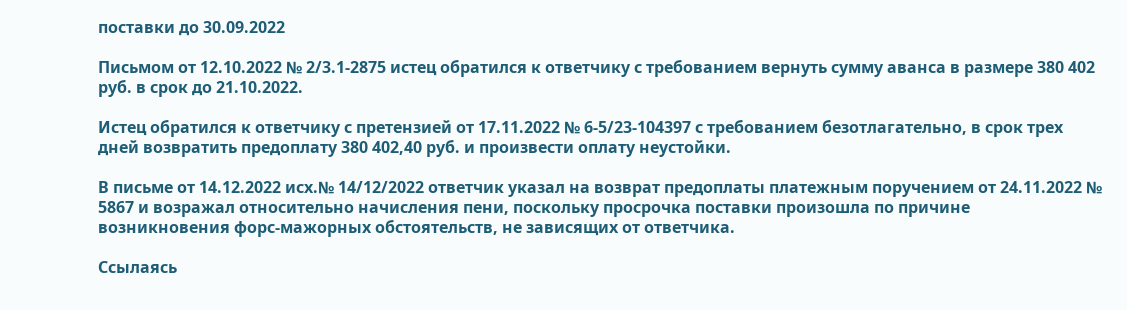поставки до 30.09.2022

Письмом от 12.10.2022 № 2/3.1-2875 истец обратился к ответчику с требованием вернуть сумму аванса в размере 380 402 руб. в срок до 21.10.2022.

Истец обратился к ответчику с претензией от 17.11.2022 № 6-5/23-104397 с требованием безотлагательно, в срок трех дней возвратить предоплату 380 402,40 руб. и произвести оплату неустойки.

В письме от 14.12.2022 исх.№ 14/12/2022 ответчик указал на возврат предоплаты платежным поручением от 24.11.2022 № 5867 и возражал относительно начисления пени, поскольку просрочка поставки произошла по причине возникновения форс-мажорных обстоятельств, не зависящих от ответчика.

Ссылаясь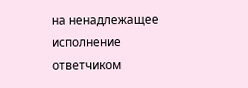на ненадлежащее исполнение ответчиком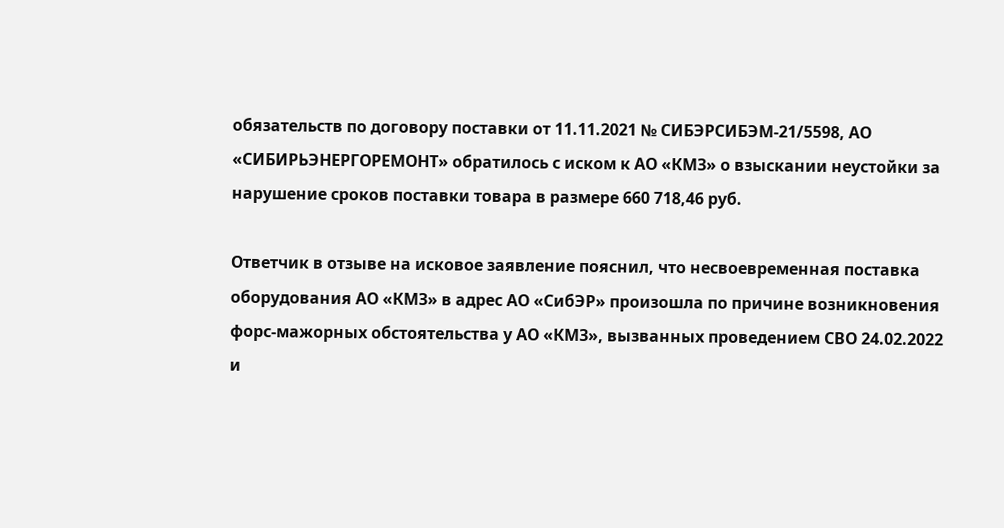обязательств по договору поставки от 11.11.2021 № СИБЭРСИБЭМ-21/5598, АО «СИБИРЬЭНЕРГОРЕМОНТ» обратилось с иском к АО «КМЗ» о взыскании неустойки за нарушение сроков поставки товара в размере 660 718,46 руб.

Ответчик в отзыве на исковое заявление пояснил, что несвоевременная поставка оборудования АО «КМЗ» в адрес АО «СибЭР» произошла по причине возникновения форс-мажорных обстоятельства у АО «КМЗ», вызванных проведением СВО 24.02.2022 и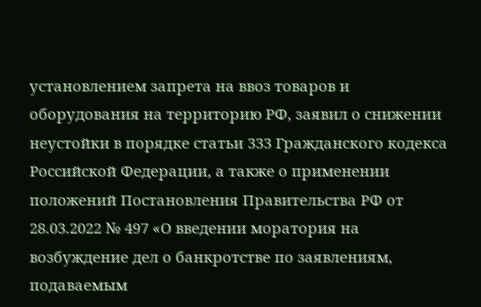установлением запрета на ввоз товаров и оборудования на территорию РФ, заявил о снижении неустойки в порядке статьи 333 Гражданского кодекса Российской Федерации, а также о применении положений Постановления Правительства РФ от 28.03.2022 № 497 «О введении моратория на возбуждение дел о банкротстве по заявлениям, подаваемым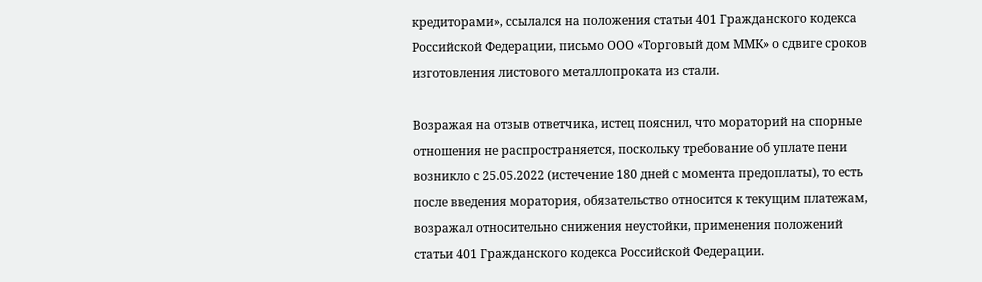кредиторами», ссылался на положения статьи 401 Гражданского кодекса Российской Федерации, письмо ООО «Торговый дом ММК» о сдвиге сроков изготовления листового металлопроката из стали.

Возражая на отзыв ответчика, истец пояснил, что мораторий на спорные отношения не распространяется, поскольку требование об уплате пени возникло с 25.05.2022 (истечение 180 дней с момента предоплаты), то есть после введения моратория, обязательство относится к текущим платежам, возражал относительно снижения неустойки, применения положений статьи 401 Гражданского кодекса Российской Федерации.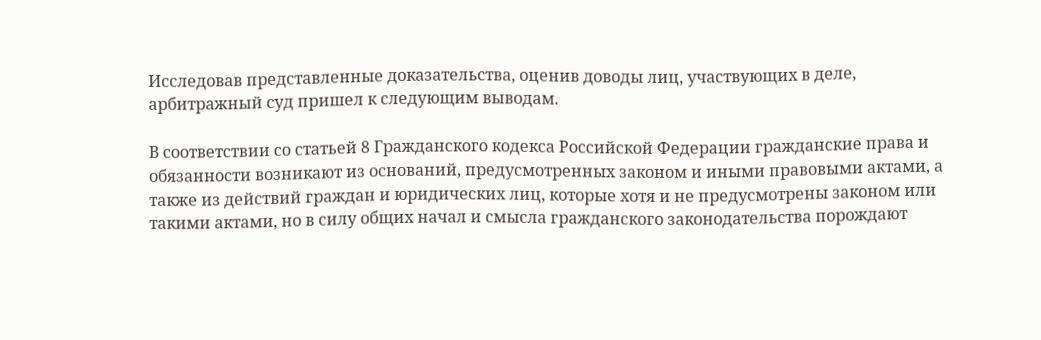Исследовав представленные доказательства, оценив доводы лиц, участвующих в деле, арбитражный суд пришел к следующим выводам.

В соответствии со статьей 8 Гражданского кодекса Российской Федерации гражданские права и обязанности возникают из оснований, предусмотренных законом и иными правовыми актами, а также из действий граждан и юридических лиц, которые хотя и не предусмотрены законом или такими актами, но в силу общих начал и смысла гражданского законодательства порождают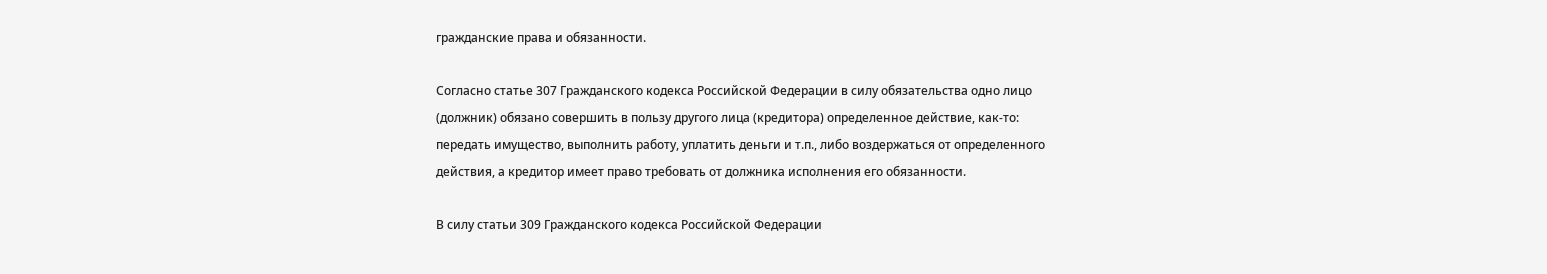гражданские права и обязанности.

Согласно статье 307 Гражданского кодекса Российской Федерации в силу обязательства одно лицо (должник) обязано совершить в пользу другого лица (кредитора) определенное действие, как-то: передать имущество, выполнить работу, уплатить деньги и т.п., либо воздержаться от определенного действия, а кредитор имеет право требовать от должника исполнения его обязанности.

В силу статьи 309 Гражданского кодекса Российской Федерации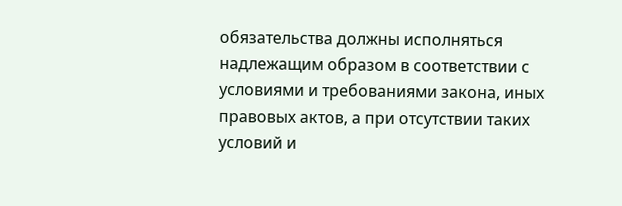обязательства должны исполняться надлежащим образом в соответствии с условиями и требованиями закона, иных правовых актов, а при отсутствии таких условий и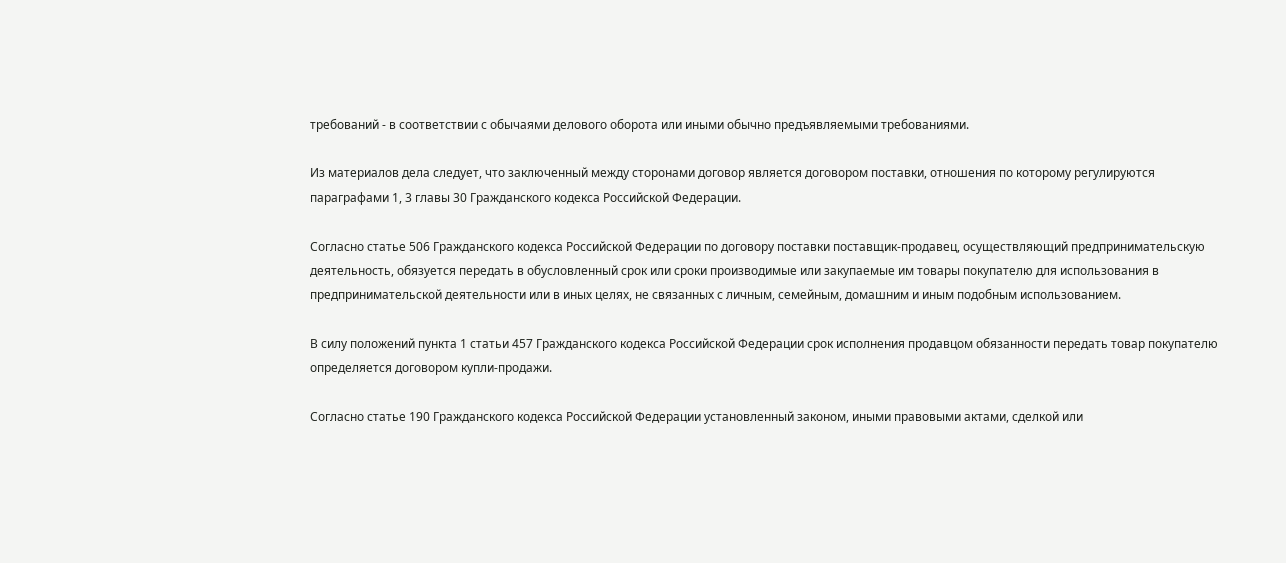требований - в соответствии с обычаями делового оборота или иными обычно предъявляемыми требованиями.

Из материалов дела следует, что заключенный между сторонами договор является договором поставки, отношения по которому регулируются параграфами 1, 3 главы 30 Гражданского кодекса Российской Федерации.

Согласно статье 506 Гражданского кодекса Российской Федерации по договору поставки поставщик-продавец, осуществляющий предпринимательскую деятельность, обязуется передать в обусловленный срок или сроки производимые или закупаемые им товары покупателю для использования в предпринимательской деятельности или в иных целях, не связанных с личным, семейным, домашним и иным подобным использованием.

В силу положений пункта 1 статьи 457 Гражданского кодекса Российской Федерации срок исполнения продавцом обязанности передать товар покупателю определяется договором купли-продажи.

Согласно статье 190 Гражданского кодекса Российской Федерации установленный законом, иными правовыми актами, сделкой или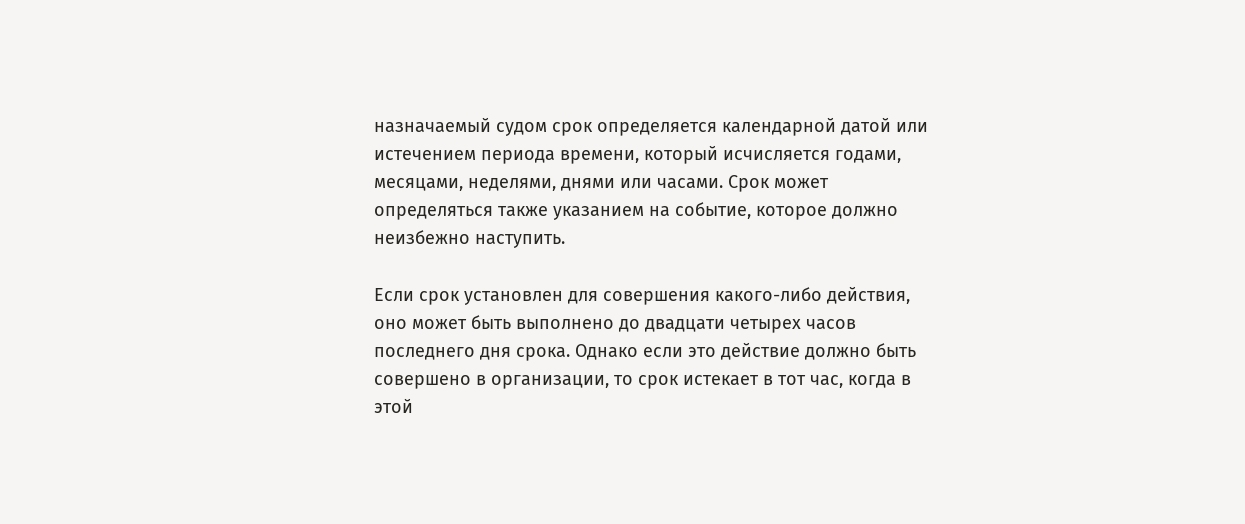назначаемый судом срок определяется календарной датой или истечением периода времени, который исчисляется годами, месяцами, неделями, днями или часами. Срок может определяться также указанием на событие, которое должно неизбежно наступить.

Если срок установлен для совершения какого-либо действия, оно может быть выполнено до двадцати четырех часов последнего дня срока. Однако если это действие должно быть совершено в организации, то срок истекает в тот час, когда в этой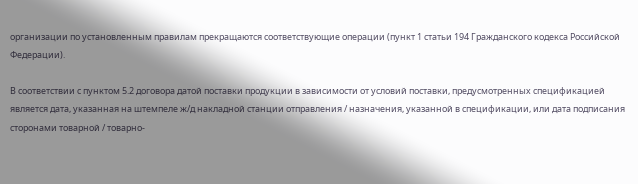организации по установленным правилам прекращаются соответствующие операции (пункт 1 статьи 194 Гражданского кодекса Российской Федерации).

В соответствии с пунктом 5.2 договора датой поставки продукции в зависимости от условий поставки, предусмотренных спецификацией является дата, указанная на штемпеле ж/д накладной станции отправления / назначения, указанной в спецификации, или дата подписания сторонами товарной / товарно-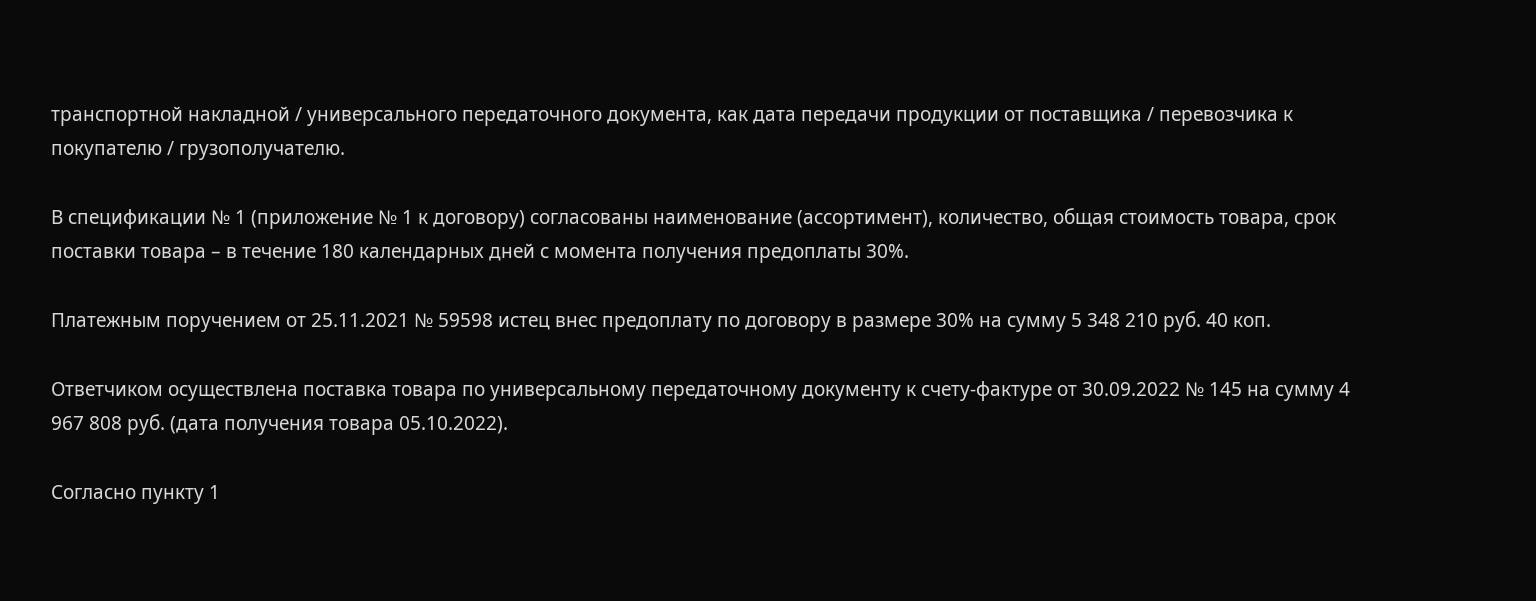транспортной накладной / универсального передаточного документа, как дата передачи продукции от поставщика / перевозчика к покупателю / грузополучателю.

В спецификации № 1 (приложение № 1 к договору) согласованы наименование (ассортимент), количество, общая стоимость товара, срок поставки товара – в течение 180 календарных дней с момента получения предоплаты 30%.

Платежным поручением от 25.11.2021 № 59598 истец внес предоплату по договору в размере 30% на сумму 5 348 210 руб. 40 коп.

Ответчиком осуществлена поставка товара по универсальному передаточному документу к счету-фактуре от 30.09.2022 № 145 на сумму 4 967 808 руб. (дата получения товара 05.10.2022).

Согласно пункту 1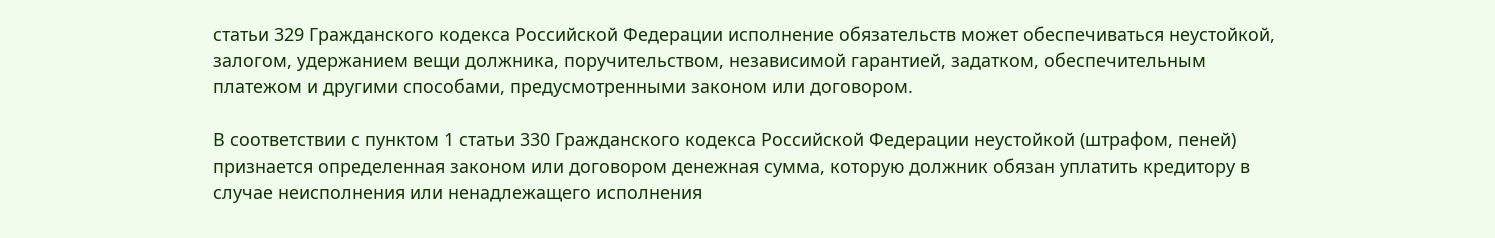статьи 329 Гражданского кодекса Российской Федерации исполнение обязательств может обеспечиваться неустойкой, залогом, удержанием вещи должника, поручительством, независимой гарантией, задатком, обеспечительным платежом и другими способами, предусмотренными законом или договором.

В соответствии с пунктом 1 статьи 330 Гражданского кодекса Российской Федерации неустойкой (штрафом, пеней) признается определенная законом или договором денежная сумма, которую должник обязан уплатить кредитору в случае неисполнения или ненадлежащего исполнения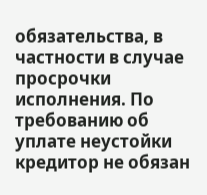обязательства, в частности в случае просрочки исполнения. По требованию об уплате неустойки кредитор не обязан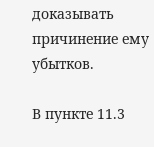доказывать причинение ему убытков.

В пункте 11.3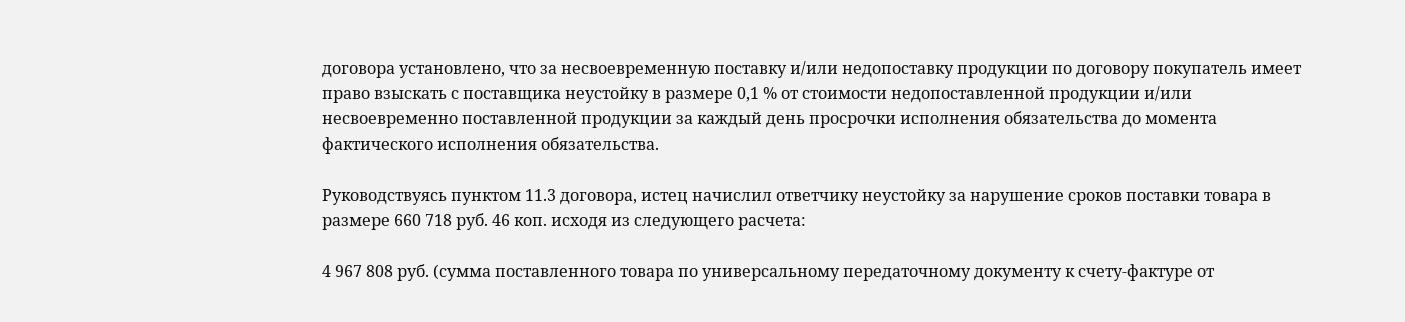договора установлено, что за несвоевременную поставку и/или недопоставку продукции по договору покупатель имеет право взыскать с поставщика неустойку в размере 0,1 % от стоимости недопоставленной продукции и/или несвоевременно поставленной продукции за каждый день просрочки исполнения обязательства до момента фактического исполнения обязательства.

Руководствуясь пунктом 11.3 договора, истец начислил ответчику неустойку за нарушение сроков поставки товара в размере 660 718 руб. 46 коп. исходя из следующего расчета:

4 967 808 руб. (сумма поставленного товара по универсальному передаточному документу к счету-фактуре от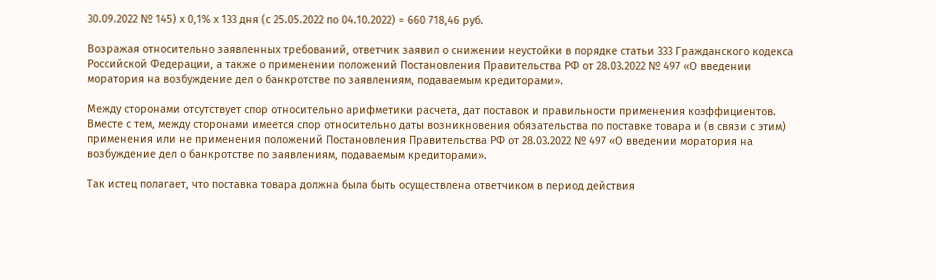30.09.2022 № 145) х 0,1% х 133 дня (с 25.05.2022 по 04.10.2022) = 660 718,46 руб.

Возражая относительно заявленных требований, ответчик заявил о снижении неустойки в порядке статьи 333 Гражданского кодекса Российской Федерации, а также о применении положений Постановления Правительства РФ от 28.03.2022 № 497 «О введении моратория на возбуждение дел о банкротстве по заявлениям, подаваемым кредиторами».

Между сторонами отсутствует спор относительно арифметики расчета, дат поставок и правильности применения коэффициентов. Вместе с тем, между сторонами имеется спор относительно даты возникновения обязательства по поставке товара и (в связи с этим) применения или не применения положений Постановления Правительства РФ от 28.03.2022 № 497 «О введении моратория на возбуждение дел о банкротстве по заявлениям, подаваемым кредиторами».

Так истец полагает, что поставка товара должна была быть осуществлена ответчиком в период действия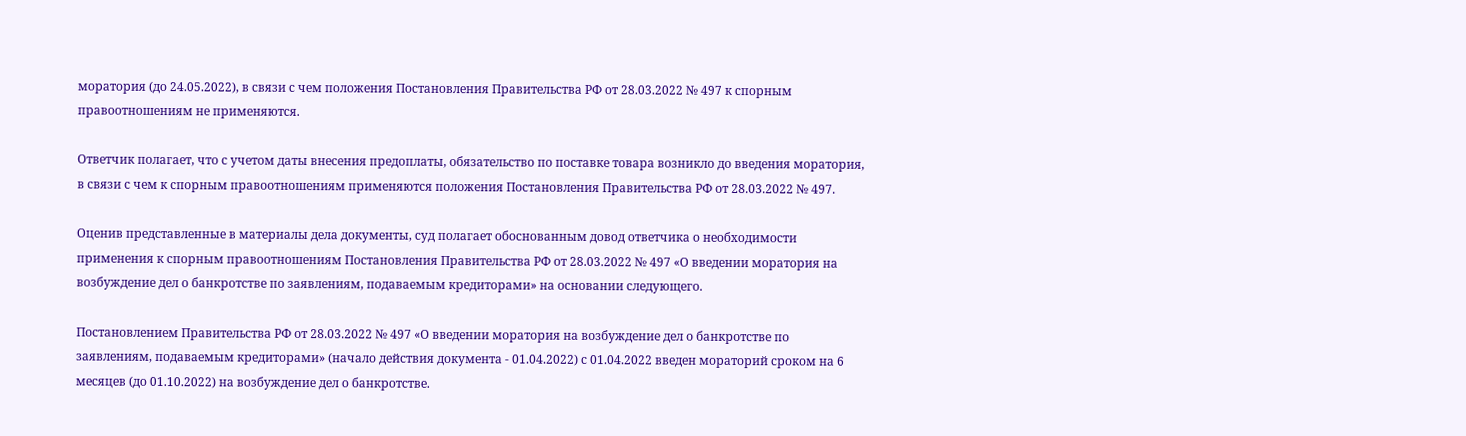моратория (до 24.05.2022), в связи с чем положения Постановления Правительства РФ от 28.03.2022 № 497 к спорным правоотношениям не применяются.

Ответчик полагает, что с учетом даты внесения предоплаты, обязательство по поставке товара возникло до введения моратория, в связи с чем к спорным правоотношениям применяются положения Постановления Правительства РФ от 28.03.2022 № 497.

Оценив представленные в материалы дела документы, суд полагает обоснованным довод ответчика о необходимости применения к спорным правоотношениям Постановления Правительства РФ от 28.03.2022 № 497 «О введении моратория на возбуждение дел о банкротстве по заявлениям, подаваемым кредиторами» на основании следующего.

Постановлением Правительства РФ от 28.03.2022 № 497 «О введении моратория на возбуждение дел о банкротстве по заявлениям, подаваемым кредиторами» (начало действия документа - 01.04.2022) с 01.04.2022 введен мораторий сроком на 6 месяцев (до 01.10.2022) на возбуждение дел о банкротстве.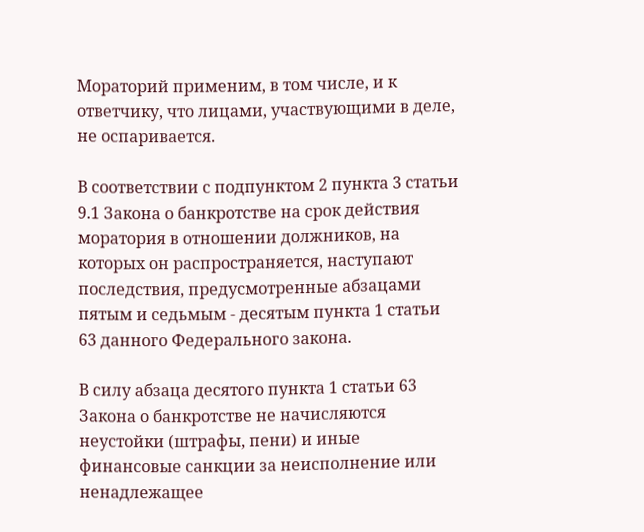Мораторий применим, в том числе, и к ответчику, что лицами, участвующими в деле, не оспаривается.

В соответствии с подпунктом 2 пункта 3 статьи 9.1 Закона о банкротстве на срок действия моратория в отношении должников, на которых он распространяется, наступают последствия, предусмотренные абзацами пятым и седьмым - десятым пункта 1 статьи 63 данного Федерального закона.

В силу абзаца десятого пункта 1 статьи 63 Закона о банкротстве не начисляются неустойки (штрафы, пени) и иные финансовые санкции за неисполнение или ненадлежащее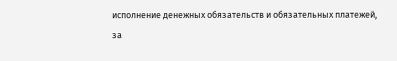исполнение денежных обязательств и обязательных платежей, за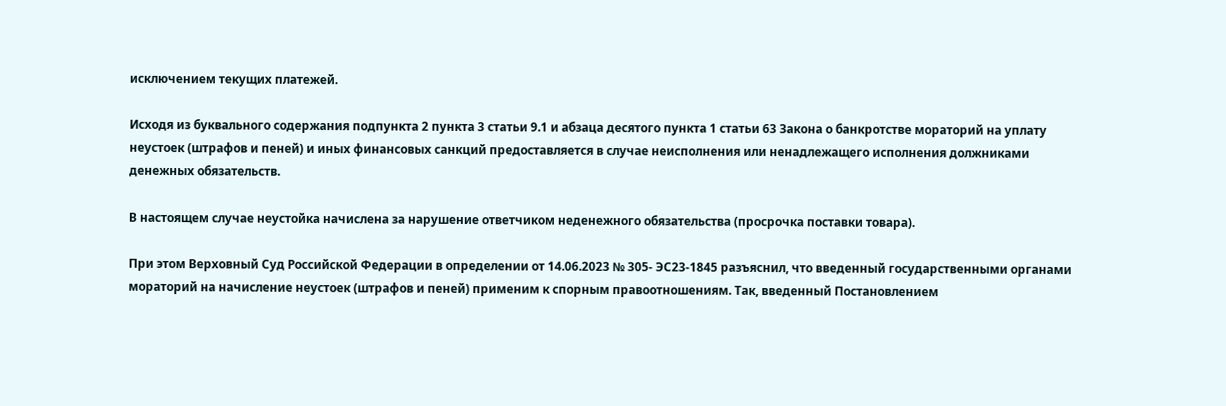исключением текущих платежей.

Исходя из буквального содержания подпункта 2 пункта 3 статьи 9.1 и абзаца десятого пункта 1 статьи 63 Закона о банкротстве мораторий на уплату неустоек (штрафов и пеней) и иных финансовых санкций предоставляется в случае неисполнения или ненадлежащего исполнения должниками денежных обязательств.

В настоящем случае неустойка начислена за нарушение ответчиком неденежного обязательства (просрочка поставки товара).

При этом Верховный Суд Российской Федерации в определении от 14.06.2023 № 305- ЭС23-1845 разъяснил, что введенный государственными органами мораторий на начисление неустоек (штрафов и пеней) применим к спорным правоотношениям. Так, введенный Постановлением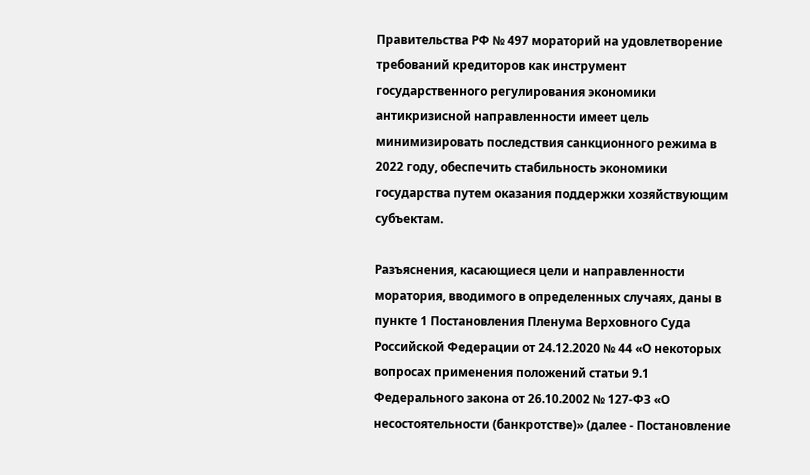Правительства РФ № 497 мораторий на удовлетворение требований кредиторов как инструмент государственного регулирования экономики антикризисной направленности имеет цель минимизировать последствия санкционного режима в 2022 году, обеспечить стабильность экономики государства путем оказания поддержки хозяйствующим субъектам.

Разъяснения, касающиеся цели и направленности моратория, вводимого в определенных случаях, даны в пункте 1 Постановления Пленума Верховного Суда Российской Федерации от 24.12.2020 № 44 «О некоторых вопросах применения положений статьи 9.1 Федерального закона от 26.10.2002 № 127-ФЗ «О несостоятельности (банкротстве)» (далее - Постановление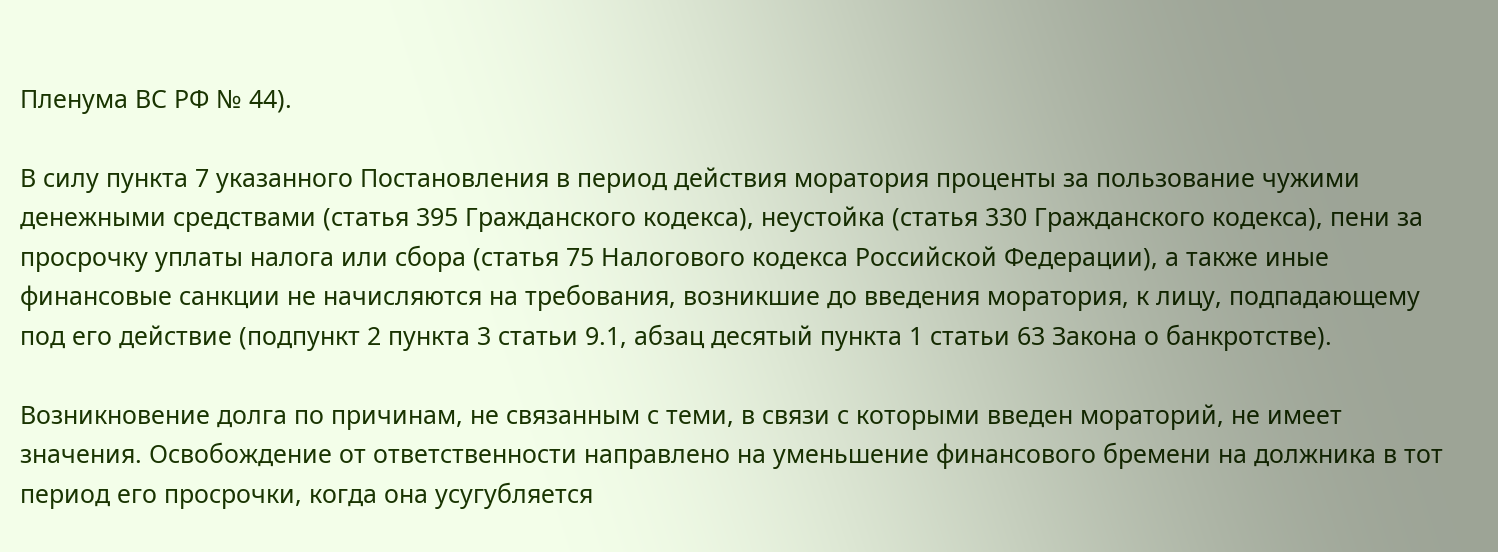Пленума ВС РФ № 44).

В силу пункта 7 указанного Постановления в период действия моратория проценты за пользование чужими денежными средствами (статья 395 Гражданского кодекса), неустойка (статья 330 Гражданского кодекса), пени за просрочку уплаты налога или сбора (статья 75 Налогового кодекса Российской Федерации), а также иные финансовые санкции не начисляются на требования, возникшие до введения моратория, к лицу, подпадающему под его действие (подпункт 2 пункта 3 статьи 9.1, абзац десятый пункта 1 статьи 63 Закона о банкротстве).

Возникновение долга по причинам, не связанным с теми, в связи с которыми введен мораторий, не имеет значения. Освобождение от ответственности направлено на уменьшение финансового бремени на должника в тот период его просрочки, когда она усугубляется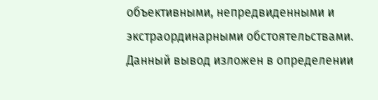объективными, непредвиденными и экстраординарными обстоятельствами. Данный вывод изложен в определении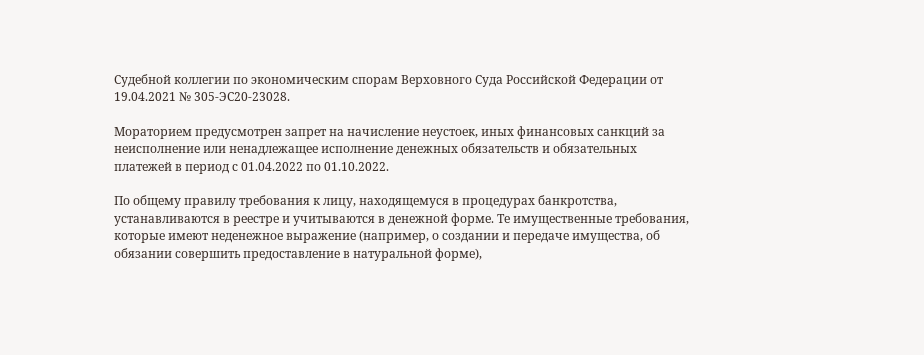Судебной коллегии по экономическим спорам Верховного Суда Российской Федерации от 19.04.2021 № 305-ЭС20-23028.

Мораторием предусмотрен запрет на начисление неустоек, иных финансовых санкций за неисполнение или ненадлежащее исполнение денежных обязательств и обязательных платежей в период с 01.04.2022 по 01.10.2022.

По общему правилу требования к лицу, находящемуся в процедурах банкротства, устанавливаются в реестре и учитываются в денежной форме. Те имущественные требования, которые имеют неденежное выражение (например, о создании и передаче имущества, об обязании совершить предоставление в натуральной форме),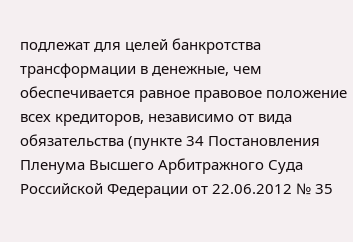подлежат для целей банкротства трансформации в денежные, чем обеспечивается равное правовое положение всех кредиторов, независимо от вида обязательства (пункте 34 Постановления Пленума Высшего Арбитражного Суда Российской Федерации от 22.06.2012 № 35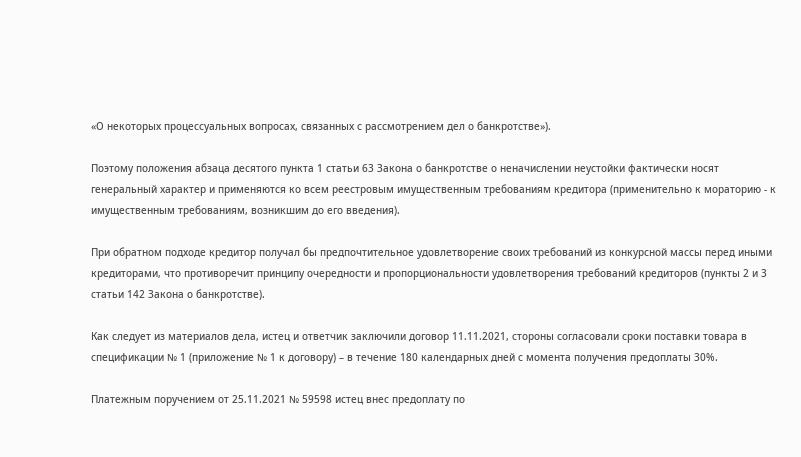«О некоторых процессуальных вопросах, связанных с рассмотрением дел о банкротстве»).

Поэтому положения абзаца десятого пункта 1 статьи 63 Закона о банкротстве о неначислении неустойки фактически носят генеральный характер и применяются ко всем реестровым имущественным требованиям кредитора (применительно к мораторию - к имущественным требованиям, возникшим до его введения).

При обратном подходе кредитор получал бы предпочтительное удовлетворение своих требований из конкурсной массы перед иными кредиторами, что противоречит принципу очередности и пропорциональности удовлетворения требований кредиторов (пункты 2 и 3 статьи 142 Закона о банкротстве).

Как следует из материалов дела, истец и ответчик заключили договор 11.11.2021, стороны согласовали сроки поставки товара в спецификации № 1 (приложение № 1 к договору) – в течение 180 календарных дней с момента получения предоплаты 30%.

Платежным поручением от 25.11.2021 № 59598 истец внес предоплату по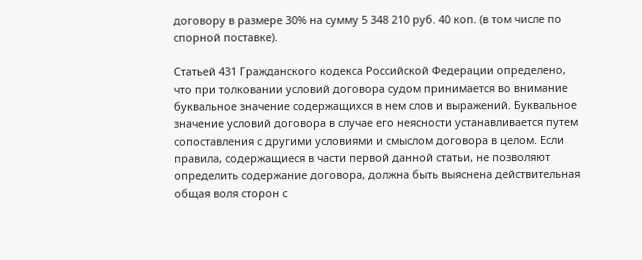договору в размере 30% на сумму 5 348 210 руб. 40 коп. (в том числе по спорной поставке).

Статьей 431 Гражданского кодекса Российской Федерации определено, что при толковании условий договора судом принимается во внимание буквальное значение содержащихся в нем слов и выражений. Буквальное значение условий договора в случае его неясности устанавливается путем сопоставления с другими условиями и смыслом договора в целом. Если правила, содержащиеся в части первой данной статьи, не позволяют определить содержание договора, должна быть выяснена действительная общая воля сторон с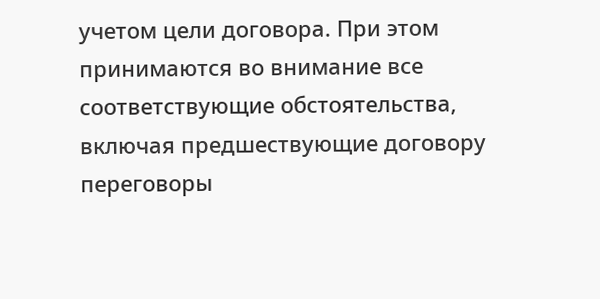учетом цели договора. При этом принимаются во внимание все соответствующие обстоятельства, включая предшествующие договору переговоры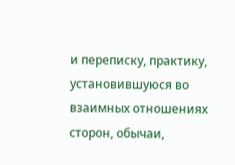и переписку, практику, установившуюся во взаимных отношениях сторон, обычаи,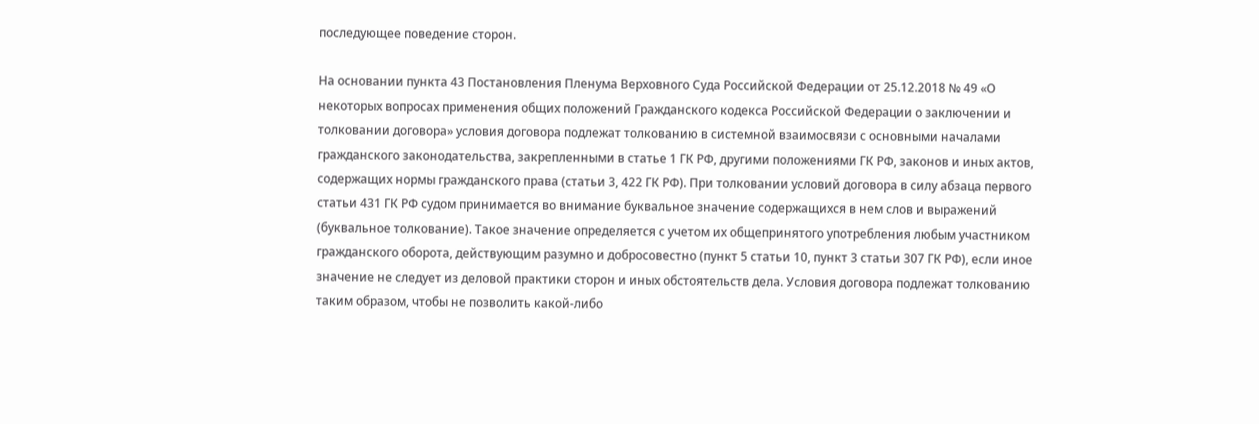последующее поведение сторон.

На основании пункта 43 Постановления Пленума Верховного Суда Российской Федерации от 25.12.2018 № 49 «О некоторых вопросах применения общих положений Гражданского кодекса Российской Федерации о заключении и толковании договора» условия договора подлежат толкованию в системной взаимосвязи с основными началами гражданского законодательства, закрепленными в статье 1 ГК РФ, другими положениями ГК РФ, законов и иных актов, содержащих нормы гражданского права (статьи 3, 422 ГК РФ). При толковании условий договора в силу абзаца первого статьи 431 ГК РФ судом принимается во внимание буквальное значение содержащихся в нем слов и выражений (буквальное толкование). Такое значение определяется с учетом их общепринятого употребления любым участником гражданского оборота, действующим разумно и добросовестно (пункт 5 статьи 10, пункт 3 статьи 307 ГК РФ), если иное значение не следует из деловой практики сторон и иных обстоятельств дела. Условия договора подлежат толкованию таким образом, чтобы не позволить какой-либо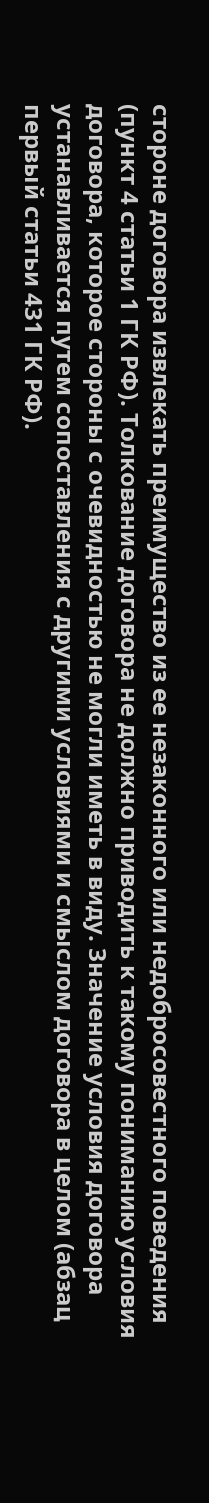стороне договора извлекать преимущество из ее незаконного или недобросовестного поведения (пункт 4 статьи 1 ГК РФ). Толкование договора не должно приводить к такому пониманию условия договора, которое стороны с очевидностью не могли иметь в виду. Значение условия договора устанавливается путем сопоставления с другими условиями и смыслом договора в целом (абзац первый статьи 431 ГК РФ).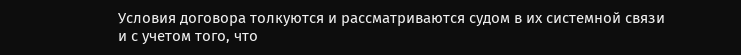Условия договора толкуются и рассматриваются судом в их системной связи и с учетом того, что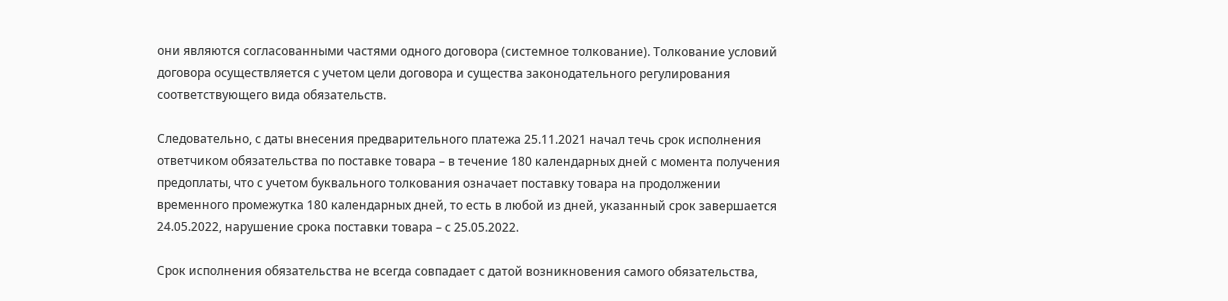они являются согласованными частями одного договора (системное толкование). Толкование условий договора осуществляется с учетом цели договора и существа законодательного регулирования соответствующего вида обязательств.

Следовательно, с даты внесения предварительного платежа 25.11.2021 начал течь срок исполнения ответчиком обязательства по поставке товара – в течение 180 календарных дней с момента получения предоплаты, что с учетом буквального толкования означает поставку товара на продолжении временного промежутка 180 календарных дней, то есть в любой из дней, указанный срок завершается 24.05.2022, нарушение срока поставки товара – с 25.05.2022.

Срок исполнения обязательства не всегда совпадает с датой возникновения самого обязательства,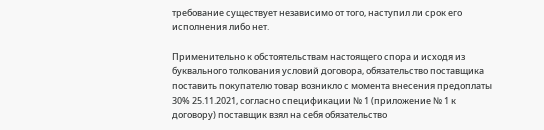требование существует независимо от того, наступил ли срок его исполнения либо нет.

Применительно к обстоятельствам настоящего спора и исходя из буквального толкования условий договора, обязательство поставщика поставить покупателю товар возникло с момента внесения предоплаты 30% 25.11.2021, согласно спецификации № 1 (приложение № 1 к договору) поставщик взял на себя обязательство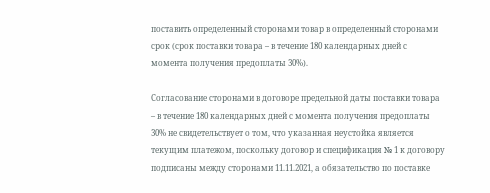поставить определенный сторонами товар в определенный сторонами срок (срок поставки товара – в течение 180 календарных дней с момента получения предоплаты 30%).

Согласование сторонами в договоре предельной даты поставки товара – в течение 180 календарных дней с момента получения предоплаты 30% не свидетельствует о том, что указанная неустойка является текущим платежом, поскольку договор и спецификация № 1 к договору подписаны между сторонами 11.11.2021, а обязательство по поставке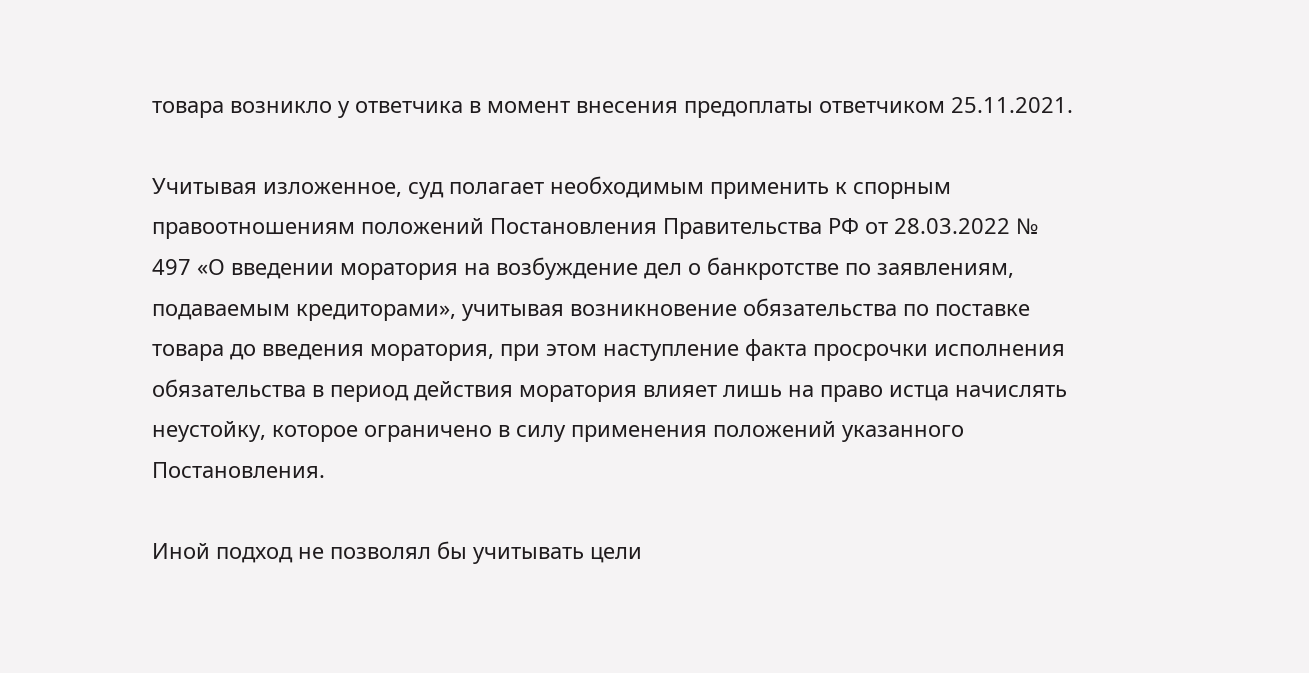товара возникло у ответчика в момент внесения предоплаты ответчиком 25.11.2021.

Учитывая изложенное, суд полагает необходимым применить к спорным правоотношениям положений Постановления Правительства РФ от 28.03.2022 № 497 «О введении моратория на возбуждение дел о банкротстве по заявлениям, подаваемым кредиторами», учитывая возникновение обязательства по поставке товара до введения моратория, при этом наступление факта просрочки исполнения обязательства в период действия моратория влияет лишь на право истца начислять неустойку, которое ограничено в силу применения положений указанного Постановления.

Иной подход не позволял бы учитывать цели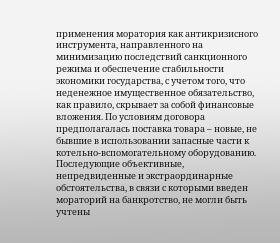применения моратория как антикризисного инструмента, направленного на минимизацию последствий санкционного режима и обеспечение стабильности экономики государства, с учетом того, что неденежное имущественное обязательство, как правило, скрывает за собой финансовые вложения. По условиям договора предполагалась поставка товара – новые, не бывшие в использовании запасные части к котельно-вспомогательному оборудованию. Последующие объективные, непредвиденные и экстраординарные обстоятельства, в связи с которыми введен мораторий на банкротство, не могли быть учтены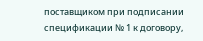поставщиком при подписании спецификации № 1 к договору,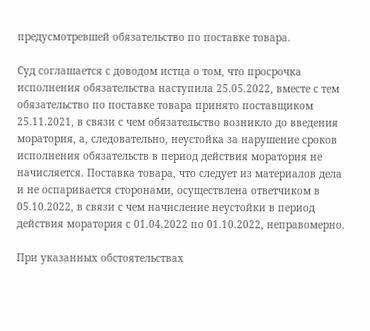предусмотревшей обязательство по поставке товара.

Суд соглашается с доводом истца о том, что просрочка исполнения обязательства наступила 25.05.2022, вместе с тем обязательство по поставке товара принято поставщиком 25.11.2021, в связи с чем обязательство возникло до введения моратория, а, следовательно, неустойка за нарушение сроков исполнения обязательств в период действия моратория не начисляется. Поставка товара, что следует из материалов дела и не оспаривается сторонами, осуществлена ответчиком в 05.10.2022, в связи с чем начисление неустойки в период действия моратория с 01.04.2022 по 01.10.2022, неправомерно.

При указанных обстоятельствах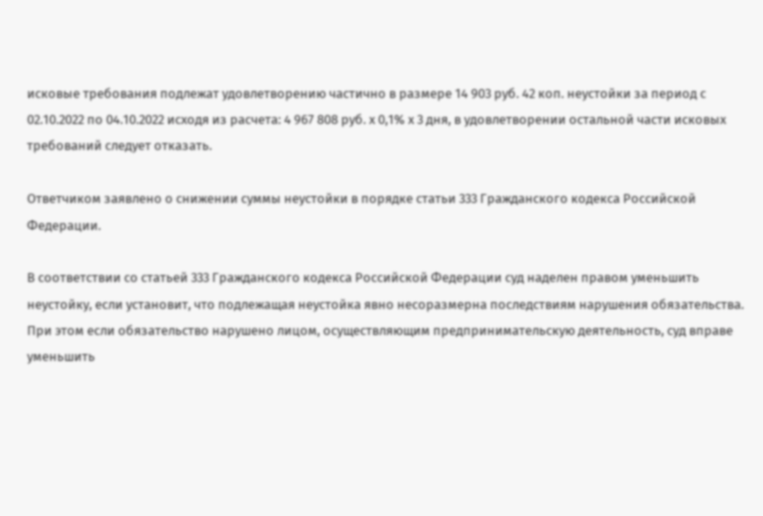исковые требования подлежат удовлетворению частично в размере 14 903 руб. 42 коп. неустойки за период с 02.10.2022 по 04.10.2022 исходя из расчета: 4 967 808 руб. х 0,1% х 3 дня, в удовлетворении остальной части исковых требований следует отказать.

Ответчиком заявлено о снижении суммы неустойки в порядке статьи 333 Гражданского кодекса Российской Федерации.

В соответствии со статьей 333 Гражданского кодекса Российской Федерации суд наделен правом уменьшить неустойку, если установит, что подлежащая неустойка явно несоразмерна последствиям нарушения обязательства. При этом если обязательство нарушено лицом, осуществляющим предпринимательскую деятельность, суд вправе уменьшить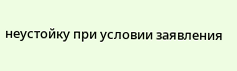неустойку при условии заявления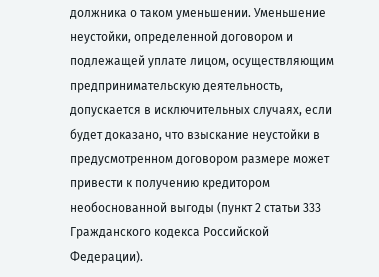должника о таком уменьшении. Уменьшение неустойки, определенной договором и подлежащей уплате лицом, осуществляющим предпринимательскую деятельность, допускается в исключительных случаях, если будет доказано, что взыскание неустойки в предусмотренном договором размере может привести к получению кредитором необоснованной выгоды (пункт 2 статьи 333 Гражданского кодекса Российской Федерации).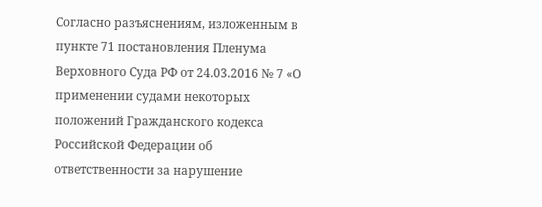Согласно разъяснениям, изложенным в пункте 71 постановления Пленума Верховного Суда РФ от 24.03.2016 № 7 «О применении судами некоторых положений Гражданского кодекса Российской Федерации об ответственности за нарушение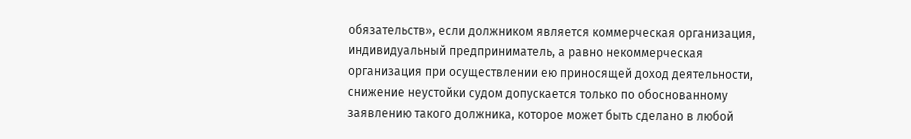обязательств», если должником является коммерческая организация, индивидуальный предприниматель, а равно некоммерческая организация при осуществлении ею приносящей доход деятельности, снижение неустойки судом допускается только по обоснованному заявлению такого должника, которое может быть сделано в любой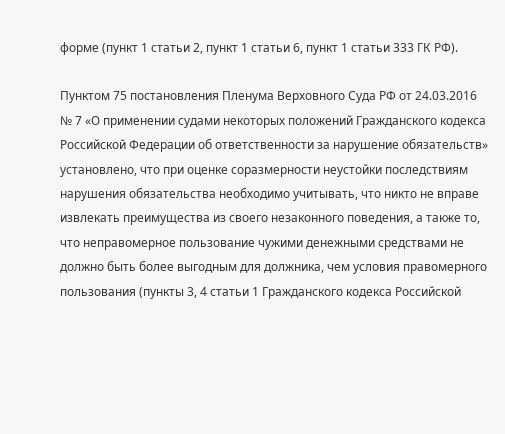форме (пункт 1 статьи 2, пункт 1 статьи 6, пункт 1 статьи 333 ГК РФ).

Пунктом 75 постановления Пленума Верховного Суда РФ от 24.03.2016 № 7 «О применении судами некоторых положений Гражданского кодекса Российской Федерации об ответственности за нарушение обязательств» установлено, что при оценке соразмерности неустойки последствиям нарушения обязательства необходимо учитывать, что никто не вправе извлекать преимущества из своего незаконного поведения, а также то, что неправомерное пользование чужими денежными средствами не должно быть более выгодным для должника, чем условия правомерного пользования (пункты 3, 4 статьи 1 Гражданского кодекса Российской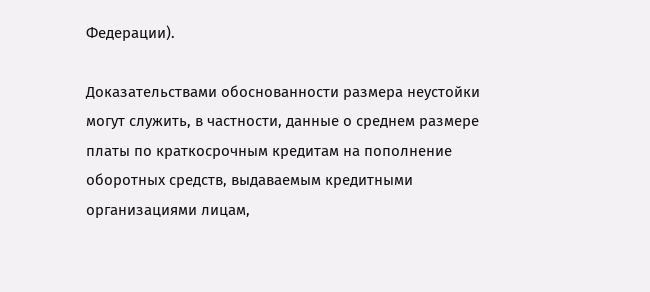Федерации).

Доказательствами обоснованности размера неустойки могут служить, в частности, данные о среднем размере платы по краткосрочным кредитам на пополнение оборотных средств, выдаваемым кредитными организациями лицам,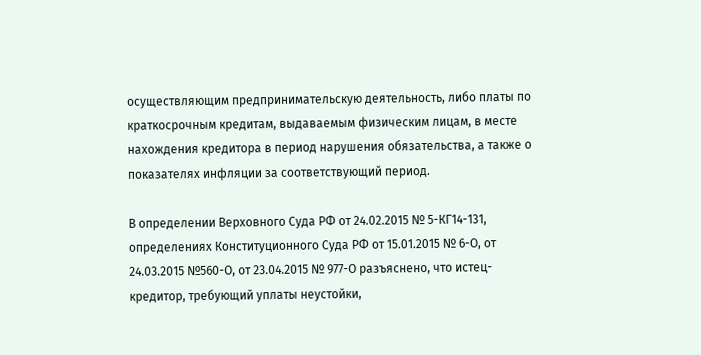осуществляющим предпринимательскую деятельность, либо платы по краткосрочным кредитам, выдаваемым физическим лицам, в месте нахождения кредитора в период нарушения обязательства, а также о показателях инфляции за соответствующий период.

В определении Верховного Суда РФ от 24.02.2015 № 5-КГ14-131, определениях Конституционного Суда РФ от 15.01.2015 № 6-О, от 24.03.2015 №560-О, от 23.04.2015 № 977-О разъяснено, что истец-кредитор, требующий уплаты неустойки,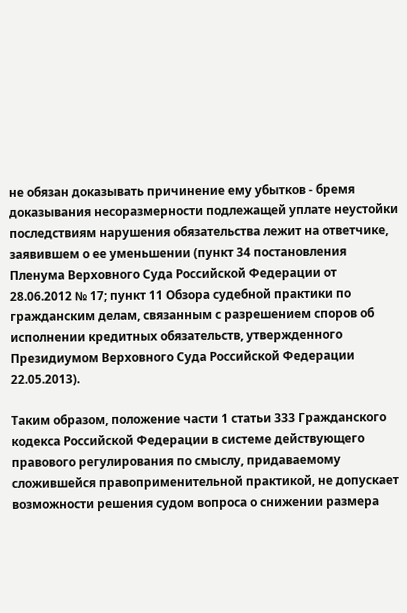не обязан доказывать причинение ему убытков - бремя доказывания несоразмерности подлежащей уплате неустойки последствиям нарушения обязательства лежит на ответчике, заявившем о ее уменьшении (пункт 34 постановления Пленума Верховного Суда Российской Федерации от 28.06.2012 № 17; пункт 11 Обзора судебной практики по гражданским делам, связанным с разрешением споров об исполнении кредитных обязательств, утвержденного Президиумом Верховного Суда Российской Федерации 22.05.2013).

Таким образом, положение части 1 статьи 333 Гражданского кодекса Российской Федерации в системе действующего правового регулирования по смыслу, придаваемому сложившейся правоприменительной практикой, не допускает возможности решения судом вопроса о снижении размера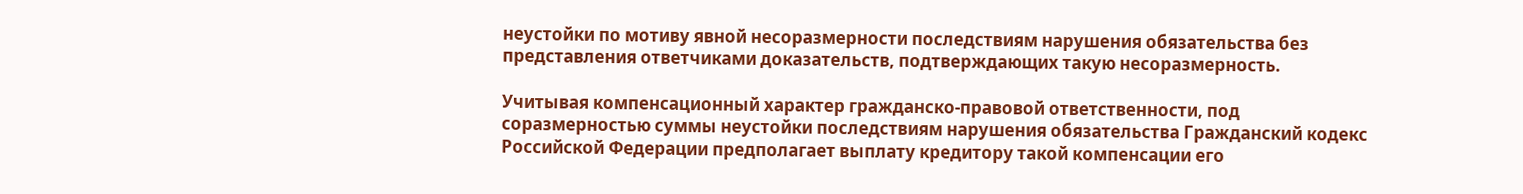неустойки по мотиву явной несоразмерности последствиям нарушения обязательства без представления ответчиками доказательств, подтверждающих такую несоразмерность.

Учитывая компенсационный характер гражданско-правовой ответственности, под соразмерностью суммы неустойки последствиям нарушения обязательства Гражданский кодекс Российской Федерации предполагает выплату кредитору такой компенсации его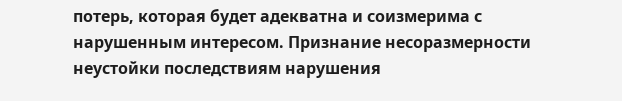потерь, которая будет адекватна и соизмерима с нарушенным интересом. Признание несоразмерности неустойки последствиям нарушения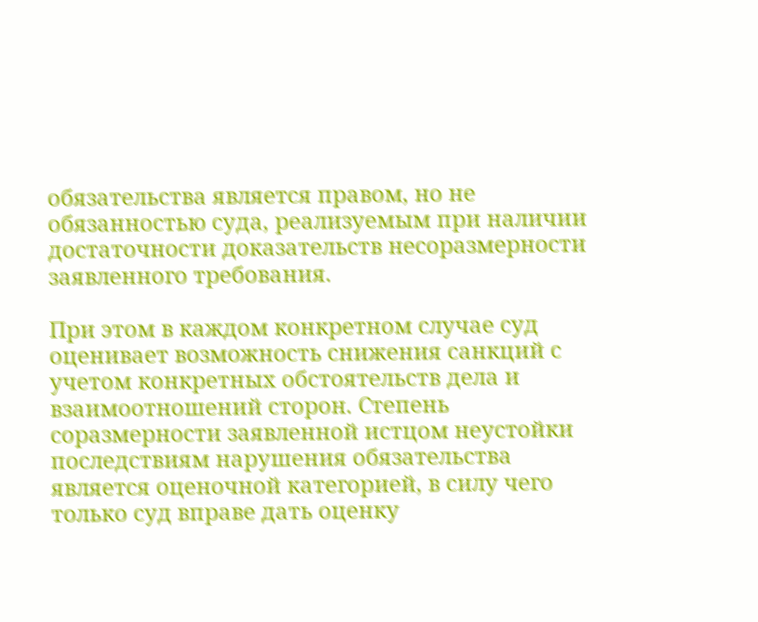обязательства является правом, но не обязанностью суда, реализуемым при наличии достаточности доказательств несоразмерности заявленного требования.

При этом в каждом конкретном случае суд оценивает возможность снижения санкций с учетом конкретных обстоятельств дела и взаимоотношений сторон. Степень соразмерности заявленной истцом неустойки последствиям нарушения обязательства является оценочной категорией, в силу чего только суд вправе дать оценку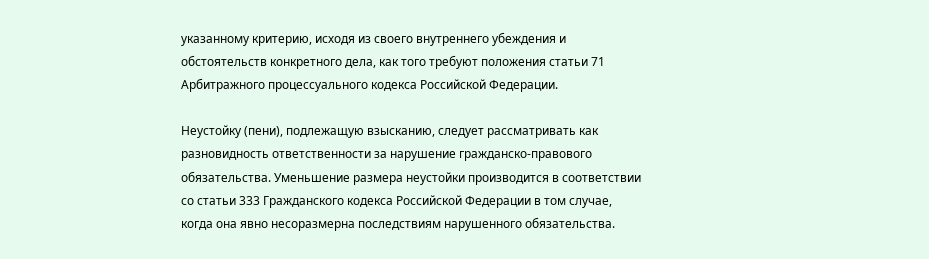указанному критерию, исходя из своего внутреннего убеждения и обстоятельств конкретного дела, как того требуют положения статьи 71 Арбитражного процессуального кодекса Российской Федерации.

Неустойку (пени), подлежащую взысканию, следует рассматривать как разновидность ответственности за нарушение гражданско-правового обязательства. Уменьшение размера неустойки производится в соответствии со статьи 333 Гражданского кодекса Российской Федерации в том случае, когда она явно несоразмерна последствиям нарушенного обязательства.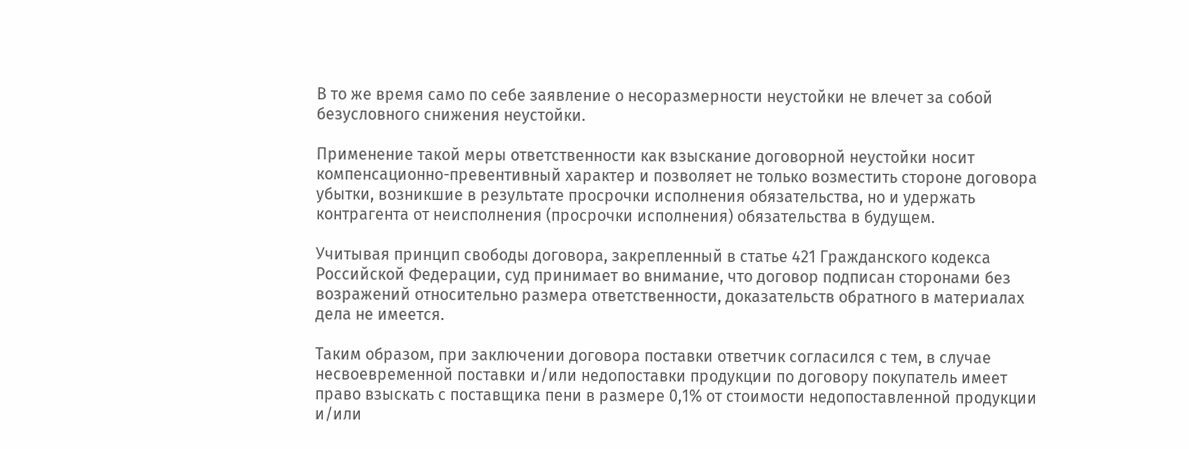В то же время само по себе заявление о несоразмерности неустойки не влечет за собой безусловного снижения неустойки.

Применение такой меры ответственности как взыскание договорной неустойки носит компенсационно-превентивный характер и позволяет не только возместить стороне договора убытки, возникшие в результате просрочки исполнения обязательства, но и удержать контрагента от неисполнения (просрочки исполнения) обязательства в будущем.

Учитывая принцип свободы договора, закрепленный в статье 421 Гражданского кодекса Российской Федерации, суд принимает во внимание, что договор подписан сторонами без возражений относительно размера ответственности, доказательств обратного в материалах дела не имеется.

Таким образом, при заключении договора поставки ответчик согласился с тем, в случае несвоевременной поставки и/или недопоставки продукции по договору покупатель имеет право взыскать с поставщика пени в размере 0,1% от стоимости недопоставленной продукции и/или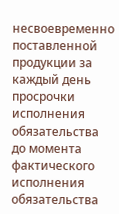несвоевременно поставленной продукции за каждый день просрочки исполнения обязательства до момента фактического исполнения обязательства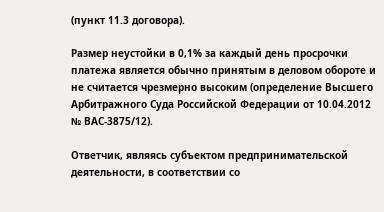(пункт 11.3 договора).

Размер неустойки в 0,1% за каждый день просрочки платежа является обычно принятым в деловом обороте и не считается чрезмерно высоким (определение Высшего Арбитражного Суда Российской Федерации от 10.04.2012 № ВАС-3875/12).

Ответчик, являясь субъектом предпринимательской деятельности, в соответствии со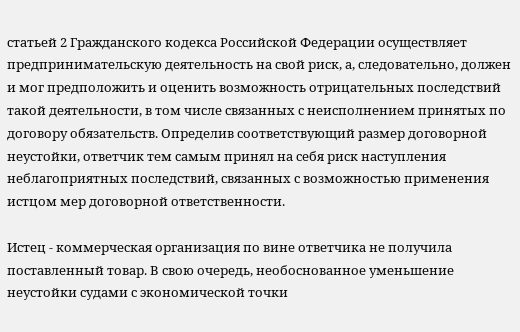статьей 2 Гражданского кодекса Российской Федерации осуществляет предпринимательскую деятельность на свой риск, а, следовательно, должен и мог предположить и оценить возможность отрицательных последствий такой деятельности, в том числе связанных с неисполнением принятых по договору обязательств. Определив соответствующий размер договорной неустойки, ответчик тем самым принял на себя риск наступления неблагоприятных последствий, связанных с возможностью применения истцом мер договорной ответственности.

Истец - коммерческая организация по вине ответчика не получила поставленный товар. В свою очередь, необоснованное уменьшение неустойки судами с экономической точки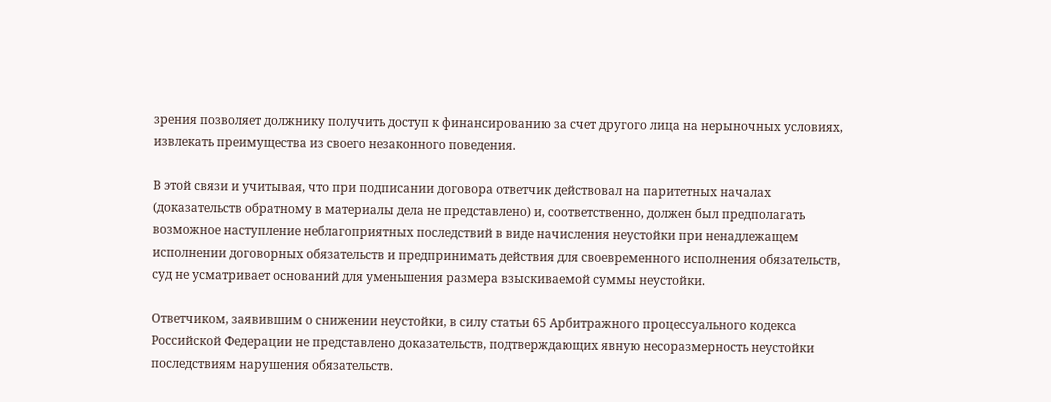зрения позволяет должнику получить доступ к финансированию за счет другого лица на нерыночных условиях, извлекать преимущества из своего незаконного поведения.

В этой связи и учитывая, что при подписании договора ответчик действовал на паритетных началах (доказательств обратному в материалы дела не представлено) и, соответственно, должен был предполагать возможное наступление неблагоприятных последствий в виде начисления неустойки при ненадлежащем исполнении договорных обязательств и предпринимать действия для своевременного исполнения обязательств, суд не усматривает оснований для уменьшения размера взыскиваемой суммы неустойки.

Ответчиком, заявившим о снижении неустойки, в силу статьи 65 Арбитражного процессуального кодекса Российской Федерации не представлено доказательств, подтверждающих явную несоразмерность неустойки последствиям нарушения обязательств.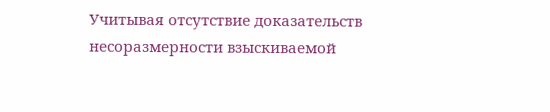Учитывая отсутствие доказательств несоразмерности взыскиваемой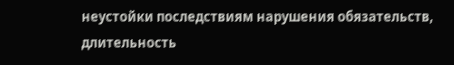неустойки последствиям нарушения обязательств, длительность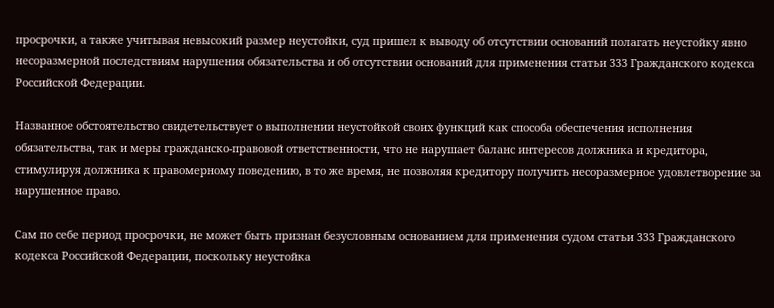просрочки, а также учитывая невысокий размер неустойки, суд пришел к выводу об отсутствии оснований полагать неустойку явно несоразмерной последствиям нарушения обязательства и об отсутствии оснований для применения статьи 333 Гражданского кодекса Российской Федерации.

Названное обстоятельство свидетельствует о выполнении неустойкой своих функций как способа обеспечения исполнения обязательства, так и меры гражданско-правовой ответственности, что не нарушает баланс интересов должника и кредитора, стимулируя должника к правомерному поведению, в то же время, не позволяя кредитору получить несоразмерное удовлетворение за нарушенное право.

Сам по себе период просрочки, не может быть признан безусловным основанием для применения судом статьи 333 Гражданского кодекса Российской Федерации, поскольку неустойка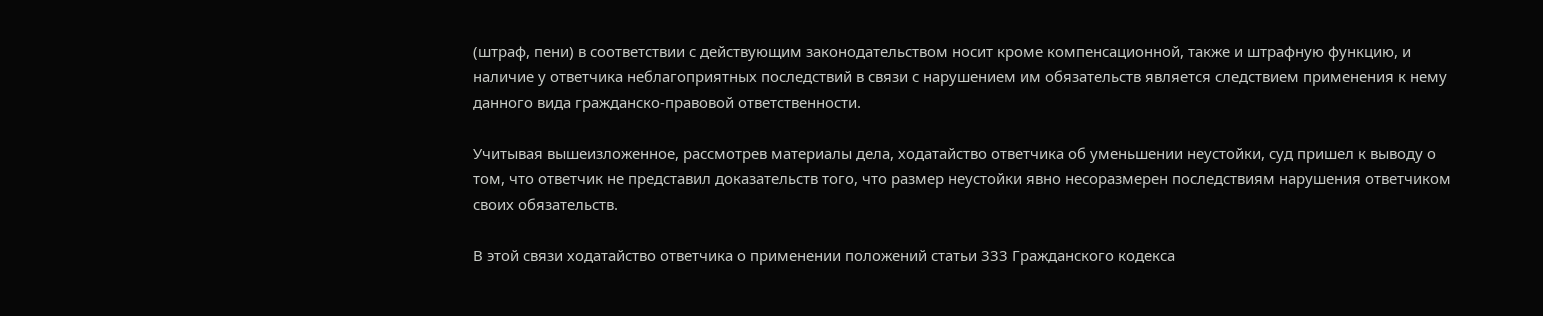(штраф, пени) в соответствии с действующим законодательством носит кроме компенсационной, также и штрафную функцию, и наличие у ответчика неблагоприятных последствий в связи с нарушением им обязательств является следствием применения к нему данного вида гражданско-правовой ответственности.

Учитывая вышеизложенное, рассмотрев материалы дела, ходатайство ответчика об уменьшении неустойки, суд пришел к выводу о том, что ответчик не представил доказательств того, что размер неустойки явно несоразмерен последствиям нарушения ответчиком своих обязательств.

В этой связи ходатайство ответчика о применении положений статьи 333 Гражданского кодекса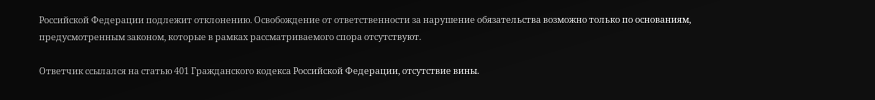Российской Федерации подлежит отклонению. Освобождение от ответственности за нарушение обязательства возможно только по основаниям, предусмотренным законом, которые в рамках рассматриваемого спора отсутствуют.

Ответчик ссылался на статью 401 Гражданского кодекса Российской Федерации, отсутствие вины.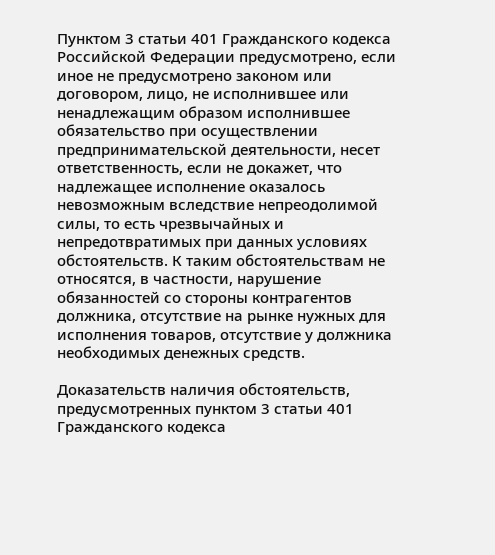Пунктом 3 статьи 401 Гражданского кодекса Российской Федерации предусмотрено, если иное не предусмотрено законом или договором, лицо, не исполнившее или ненадлежащим образом исполнившее обязательство при осуществлении предпринимательской деятельности, несет ответственность, если не докажет, что надлежащее исполнение оказалось невозможным вследствие непреодолимой силы, то есть чрезвычайных и непредотвратимых при данных условиях обстоятельств. К таким обстоятельствам не относятся, в частности, нарушение обязанностей со стороны контрагентов должника, отсутствие на рынке нужных для исполнения товаров, отсутствие у должника необходимых денежных средств.

Доказательств наличия обстоятельств, предусмотренных пунктом 3 статьи 401 Гражданского кодекса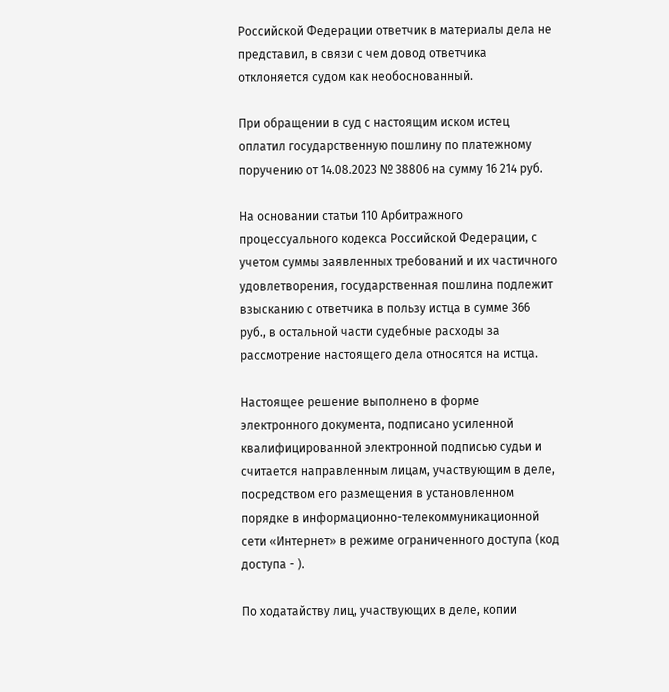Российской Федерации ответчик в материалы дела не представил, в связи с чем довод ответчика отклоняется судом как необоснованный.

При обращении в суд с настоящим иском истец оплатил государственную пошлину по платежному поручению от 14.08.2023 № 38806 на сумму 16 214 руб.

На основании статьи 110 Арбитражного процессуального кодекса Российской Федерации, с учетом суммы заявленных требований и их частичного удовлетворения, государственная пошлина подлежит взысканию с ответчика в пользу истца в сумме 366 руб., в остальной части судебные расходы за рассмотрение настоящего дела относятся на истца.

Настоящее решение выполнено в форме электронного документа, подписано усиленной квалифицированной электронной подписью судьи и считается направленным лицам, участвующим в деле, посредством его размещения в установленном порядке в информационно-телекоммуникационной сети «Интернет» в режиме ограниченного доступа (код доступа - ).

По ходатайству лиц, участвующих в деле, копии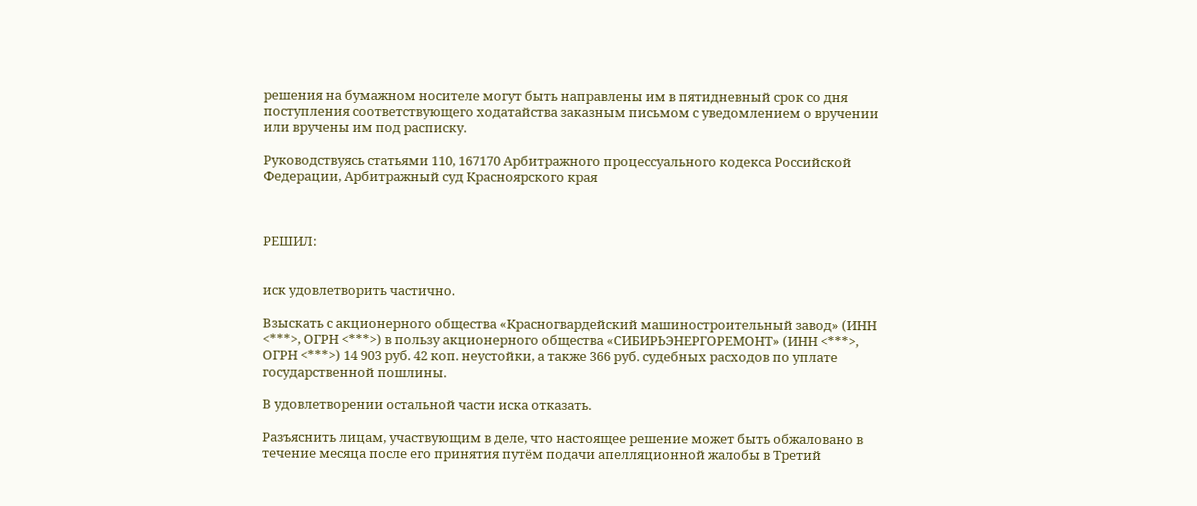решения на бумажном носителе могут быть направлены им в пятидневный срок со дня поступления соответствующего ходатайства заказным письмом с уведомлением о вручении или вручены им под расписку.

Руководствуясь статьями 110, 167170 Арбитражного процессуального кодекса Российской Федерации, Арбитражный суд Красноярского края



РЕШИЛ:


иск удовлетворить частично.

Взыскать с акционерного общества «Красногвардейский машиностроительный завод» (ИНН <***>, ОГРН <***>) в пользу акционерного общества «СИБИРЬЭНЕРГОРЕМОНТ» (ИНН <***>, ОГРН <***>) 14 903 руб. 42 коп. неустойки, а также 366 руб. судебных расходов по уплате государственной пошлины.

В удовлетворении остальной части иска отказать.

Разъяснить лицам, участвующим в деле, что настоящее решение может быть обжаловано в течение месяца после его принятия путём подачи апелляционной жалобы в Третий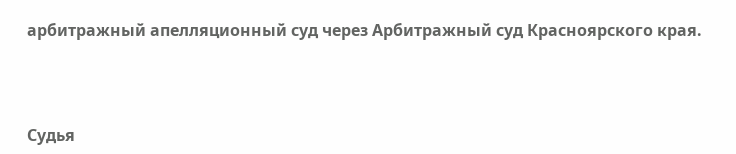арбитражный апелляционный суд через Арбитражный суд Красноярского края.



Судья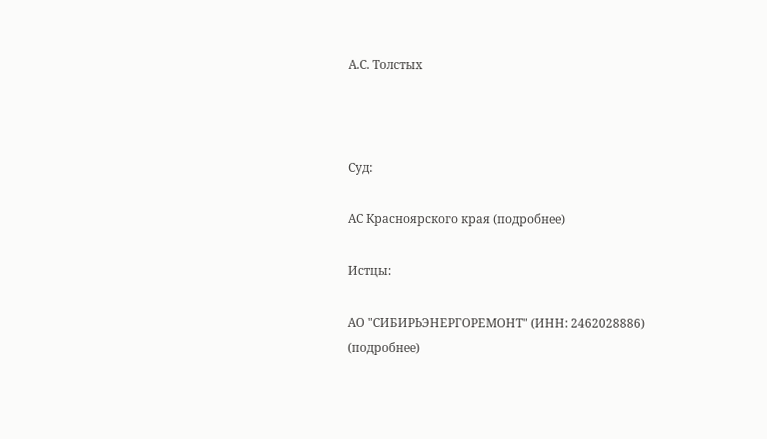А.С. Толстых



Суд:

АС Красноярского края (подробнее)

Истцы:

АО "СИБИРЬЭНЕРГОРЕМОНТ" (ИНН: 2462028886) (подробнее)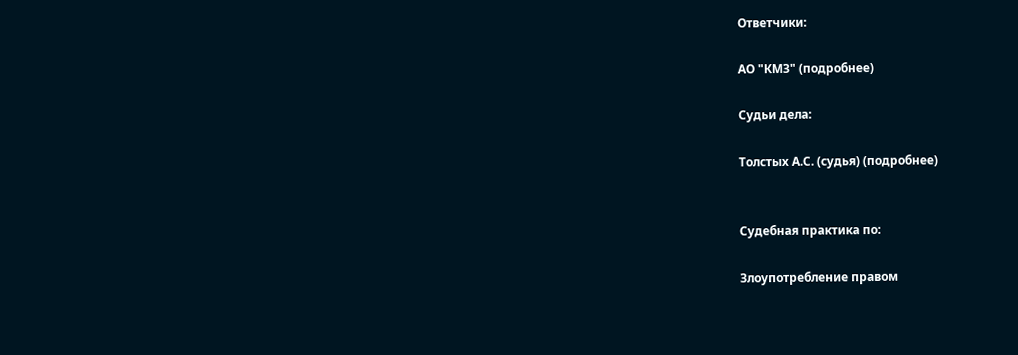Ответчики:

АО "КМЗ" (подробнее)

Судьи дела:

Толстых А.С. (судья) (подробнее)


Судебная практика по:

Злоупотребление правом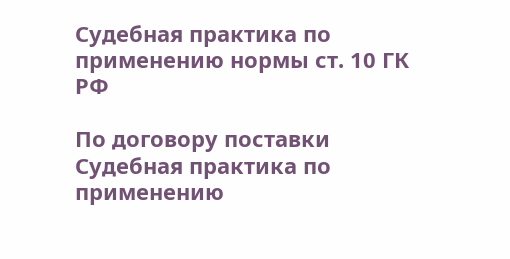Судебная практика по применению нормы ст. 10 ГК РФ

По договору поставки
Судебная практика по применению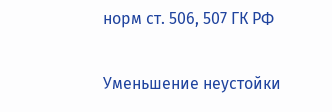норм ст. 506, 507 ГК РФ

Уменьшение неустойки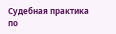Судебная практика по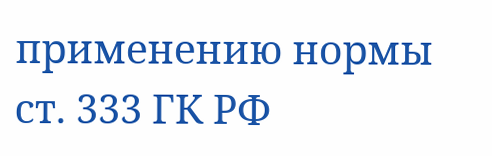применению нормы ст. 333 ГК РФ